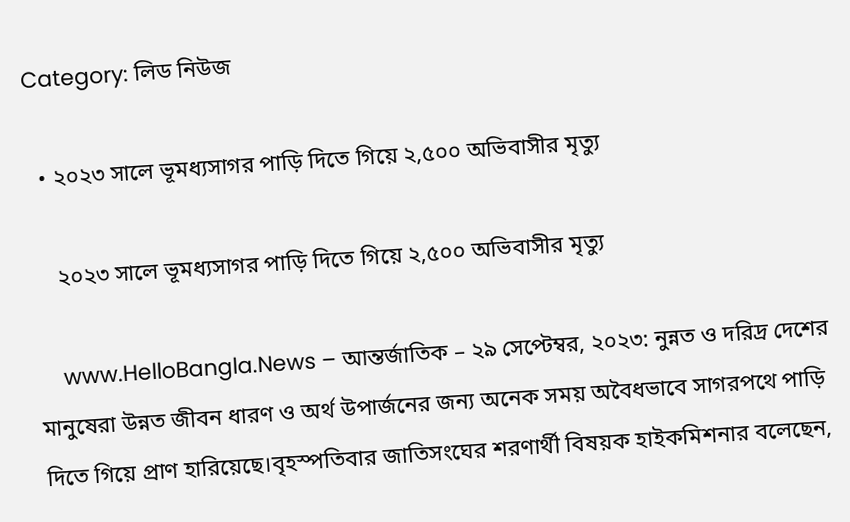Category: লিড নিউজ

  • ২০২৩ সালে ভূমধ্যসাগর পাড়ি দিতে গিয়ে ২,৫০০ অভিবাসীর মৃত্যু

    ২০২৩ সালে ভূমধ্যসাগর পাড়ি দিতে গিয়ে ২,৫০০ অভিবাসীর মৃত্যু

    www.HelloBangla.News – আন্তর্জাতিক – ২৯ সেপ্টেম্বর, ২০২৩: নুন্নত ও দরিদ্র দেশের মানুষেরা উন্নত জীবন ধারণ ও অর্থ উপার্জনের জন্য অনেক সময় অবৈধভাবে সাগরপথে পাড়ি দিতে গিয়ে প্রাণ হারিয়েছে।বৃহস্পতিবার জাতিসংঘের শরণার্থী বিষয়ক হাইকমিশনার বলেছেন,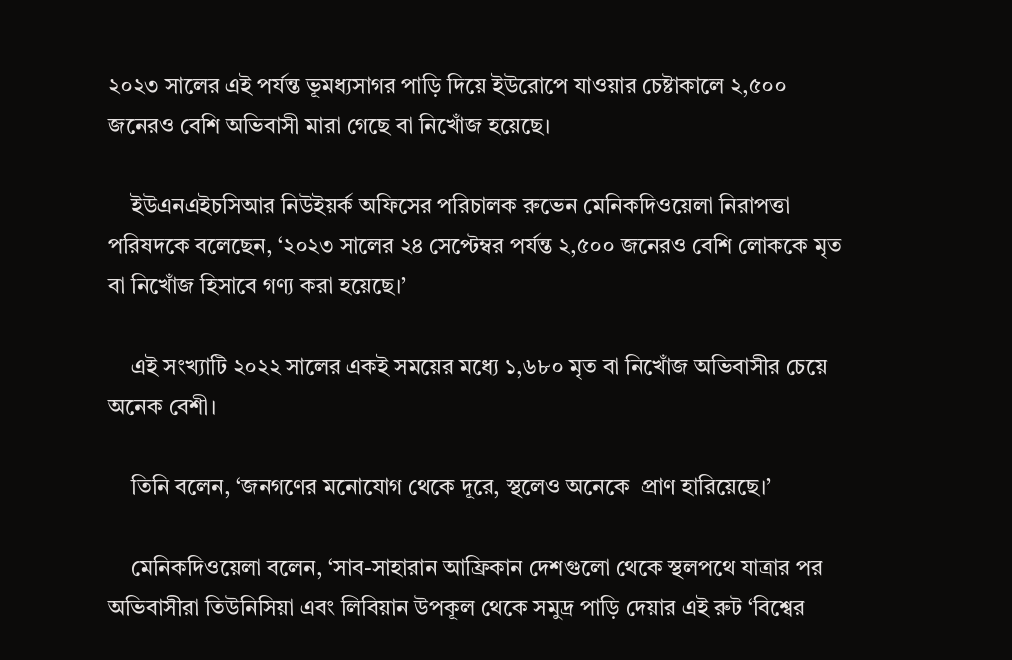২০২৩ সালের এই পর্যন্ত ভূমধ্যসাগর পাড়ি দিয়ে ইউরোপে যাওয়ার চেষ্টাকালে ২,৫০০ জনেরও বেশি অভিবাসী মারা গেছে বা নিখোঁজ হয়েছে।

    ইউএনএইচসিআর নিউইয়র্ক অফিসের পরিচালক রুভেন মেনিকদিওয়েলা নিরাপত্তা পরিষদকে বলেছেন, ‘২০২৩ সালের ২৪ সেপ্টেম্বর পর্যন্ত ২,৫০০ জনেরও বেশি লোককে মৃত বা নিখোঁজ হিসাবে গণ্য করা হয়েছে।’

    এই সংখ্যাটি ২০২২ সালের একই সময়ের মধ্যে ১,৬৮০ মৃত বা নিখোঁজ অভিবাসীর চেয়ে অনেক বেশী।

    তিনি বলেন, ‘জনগণের মনোযোগ থেকে দূরে, স্থলেও অনেকে  প্রাণ হারিয়েছে।’

    মেনিকদিওয়েলা বলেন, ‘সাব-সাহারান আফ্রিকান দেশগুলো থেকে স্থলপথে যাত্রার পর অভিবাসীরা তিউনিসিয়া এবং লিবিয়ান উপকূল থেকে সমুদ্র পাড়ি দেয়ার এই রুট ‘বিশ্বের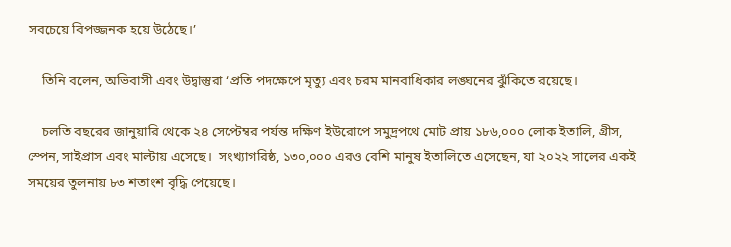সবচেয়ে বিপজ্জনক হয়ে উঠেছে।’

    তিনি বলেন, অভিবাসী এবং উদ্বাস্তুরা ‘প্রতি পদক্ষেপে মৃত্যু এবং চরম মানবাধিকার লঙ্ঘনের ঝুঁকিতে রয়েছে।

    চলতি বছরের জানুয়ারি থেকে ২৪ সেপ্টেম্বর পর্যন্ত দক্ষিণ ইউরোপে সমুদ্রপথে মোট প্রায় ১৮৬,০০০ লোক ইতালি, গ্রীস, স্পেন, সাইপ্রাস এবং মাল্টায় এসেছে।  সংখ্যাগরিষ্ঠ, ১৩০,০০০ এরও বেশি মানুষ ইতালিতে এসেছেন, যা ২০২২ সালের একই সময়ের তুলনায় ৮৩ শতাংশ বৃদ্ধি পেয়েছে।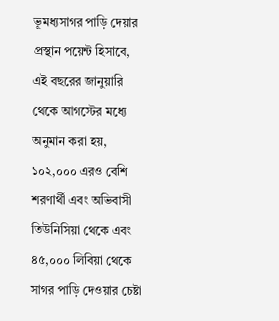ভূমধ্যসাগর পাড়ি দেয়ার প্রস্থান পয়েন্ট হিসাবে, এই বছরের জানুয়ারি থেকে আগস্টের মধ্যে অনুমান করা হয়, ১০২,০০০ এরও বেশি শরণার্থী এবং অভিবাসী তিউনিসিয়া থেকে এবং ৪৫,০০০ লিবিয়া থেকে সাগর পাড়ি দেওয়ার চেষ্টা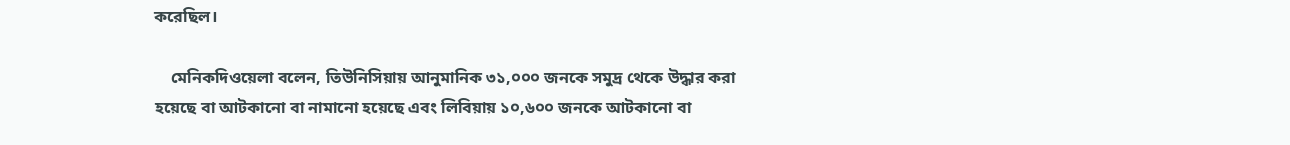করেছিল।

    মেনিকদিওয়েলা বলেন, তিউনিসিয়ায় আনুমানিক ৩১,০০০ জনকে সমুদ্র থেকে উদ্ধার করা হয়েছে বা আটকানো বা নামানো হয়েছে এবং লিবিয়ায় ১০,৬০০ জনকে আটকানো বা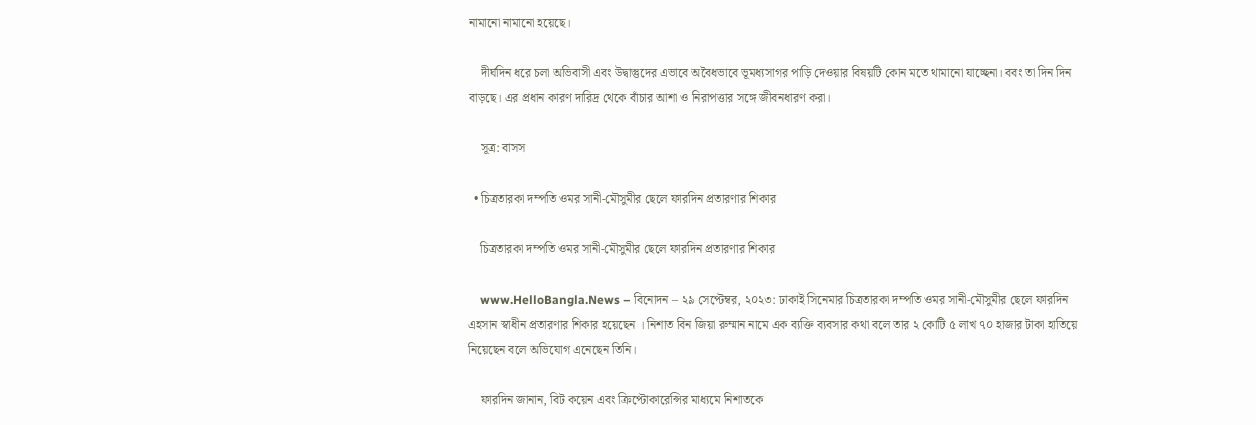নামানো নামানো হয়েছে।

    দীর্ঘদিন ধরে চলা অভিবাসী এবং উদ্বাস্তুদের এভাবে অবৈধভাবে ভূমধ্যসাগর পাড়ি দেওয়ার বিষয়টি কোন মতে থামানো যাচ্ছেনা। ববং তা দিন দিন বাড়ছে। এর প্রধান কারণ দারিদ্র থেকে বাঁচার আশা ও নিরাপত্তার সঙ্গে জীবনধারণ করা।

    সূত্র: বাসস

  • চিত্রতারকা দম্পতি ওমর সানী-মৌসুমীর ছেলে ফারদিন প্রতারণার শিকার

    চিত্রতারকা দম্পতি ওমর সানী-মৌসুমীর ছেলে ফারদিন প্রতারণার শিকার

    www.HelloBangla.News – বিনোদন – ২৯ সেপ্টেম্বর, ২০২৩: ঢাকাই সিনেমার চিত্রতারকা দম্পতি ওমর সানী-মৌসুমীর ছেলে ফারদিন এহসান স্বাধীন প্রতারণার শিকার হয়েছেন । নিশাত বিন জিয়া রুম্মান নামে এক ব্যক্তি ব্যবসার কথা বলে তার ২ কোটি ৫ লাখ ৭০ হাজার টাকা হাতিয়ে নিয়েছেন বলে অভিযোগ এনেছেন তিনি।

    ফারদিন জানান, বিট কয়েন এবং ক্রিপ্টোকারেন্সির মাধ্যমে নিশাতকে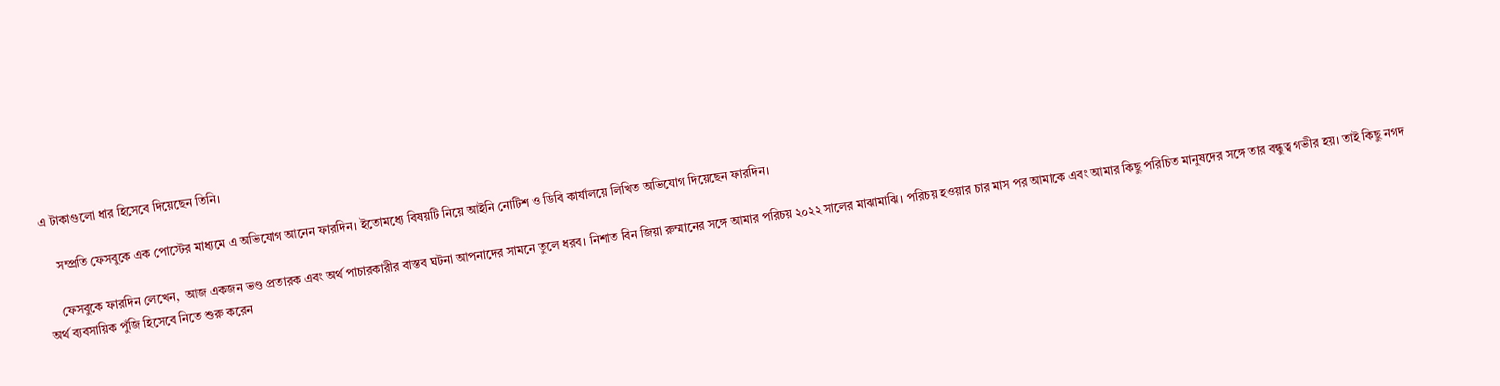এ টাকাগুলো ধার হিসেবে দিয়েছেন তিনি।

    সম্প্রতি ফেসবুকে এক পোস্টের মাধ্যমে এ অভিযোগ আনেন ফারদিন। ইতোমধ্যে বিষয়টি নিয়ে আইনি নোটিশ ও ডিবি কার্যালয়ে লিখিত অভিযোগ দিয়েছেন ফারদিন।

    ফেসবুকে ফারদিন লেখেন,  আজ একজন ভণ্ড প্রতারক এবং অর্থ পাচারকারীর বাস্তব ঘটনা আপনাদের সামনে তুলে ধরব। নিশাত বিন জিয়া রুম্মানের সঙ্গে আমার পরিচয় ২০২২ সালের মাঝামাঝি। পরিচয় হওয়ার চার মাস পর আমাকে এবং আমার কিছু পরিচিত মানুষদের সঙ্গে তার বন্ধুত্ব গভীর হয়। তাই কিছু নগদ অর্থ ব্যবসায়িক পুঁজি হিসেবে নিতে শুরু করেন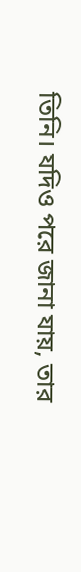তিনি। যদিও পরে জানা যায়, তার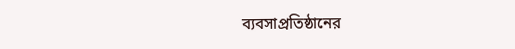ব্যবসাপ্রতিষ্ঠানের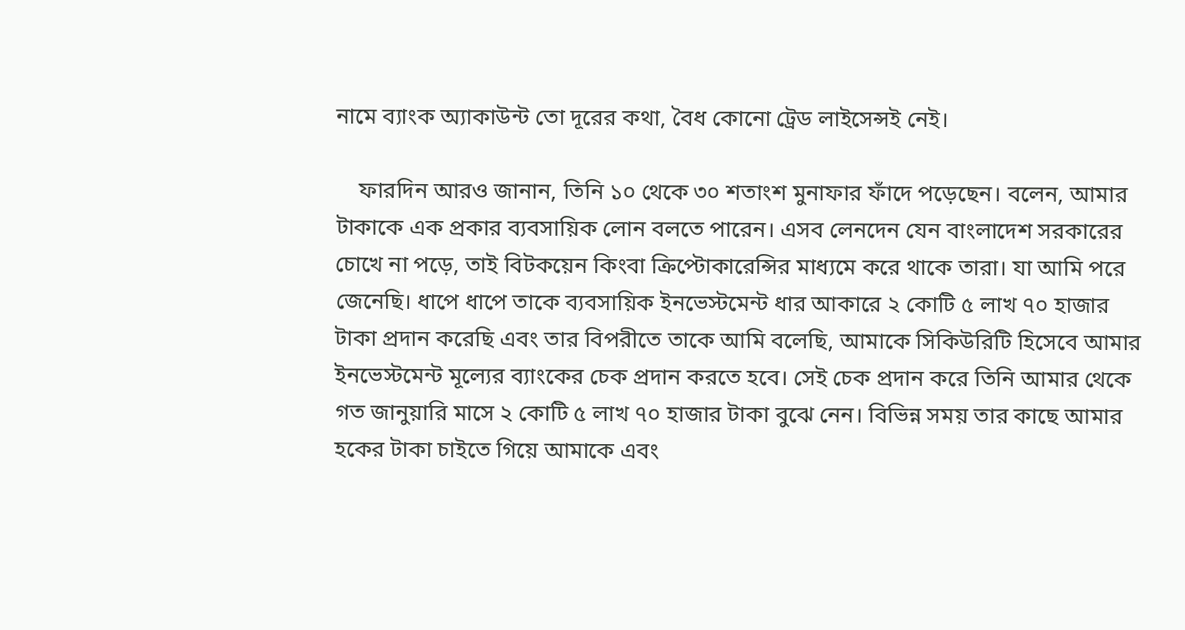নামে ব্যাংক অ্যাকাউন্ট তো দূরের কথা, বৈধ কোনো ট্রেড লাইসেন্সই নেই।

    ফারদিন আরও জানান, তিনি ১০ থেকে ৩০ শতাংশ মুনাফার ফাঁদে পড়েছেন। বলেন, আমার টাকাকে এক প্রকার ব্যবসায়িক লোন বলতে পারেন। এসব লেনদেন যেন বাংলাদেশ সরকারের চোখে না পড়ে, তাই বিটকয়েন কিংবা ক্রিপ্টোকারেন্সির মাধ্যমে করে থাকে তারা। যা আমি পরে জেনেছি। ধাপে ধাপে তাকে ব্যবসায়িক ইনভেস্টমেন্ট ধার আকারে ২ কোটি ৫ লাখ ৭০ হাজার টাকা প্রদান করেছি এবং তার বিপরীতে তাকে আমি বলেছি, আমাকে সিকিউরিটি হিসেবে আমার ইনভেস্টমেন্ট মূল্যের ব্যাংকের চেক প্রদান করতে হবে। সেই চেক প্রদান করে তিনি আমার থেকে গত জানুয়ারি মাসে ২ কোটি ৫ লাখ ৭০ হাজার টাকা বুঝে নেন। বিভিন্ন সময় তার কাছে আমার হকের টাকা চাইতে গিয়ে আমাকে এবং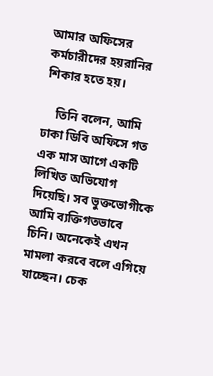আমার অফিসের কর্মচারীদের হয়রানির শিকার হতে হয়।

    তিনি বলেন, আমি ঢাকা ডিবি অফিসে গত এক মাস আগে একটি লিখিত অভিযোগ দিয়েছি। সব ভুক্তভোগীকে আমি ব্যক্তিগতভাবে চিনি। অনেকেই এখন মামলা করবে বলে এগিয়ে যাচ্ছেন। চেক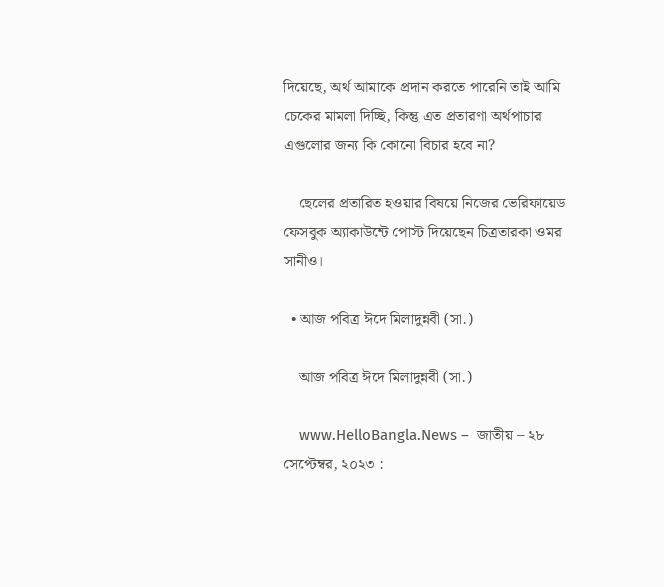দিয়েছে, অর্থ আমাকে প্রদান করতে পারেনি তাই আমি চেকের মামলা দিচ্ছি, কিন্তু এত প্রতারণা অর্থপাচার এগুলোর জন্য কি কোনো বিচার হবে না?

    ছেলের প্রতারিত হওয়ার বিষয়ে নিজের ভেরিফায়েড ফেসবুক অ্যাকাউন্টে পোস্ট দিয়েছেন চিত্রতারকা ওমর সানীও।

  • আজ পবিত্র ঈদে মিলাদুন্নবী (সা.)

    আজ পবিত্র ঈদে মিলাদুন্নবী (সা.)

    www.HelloBangla.News –  জাতীয় – ২৮ সেপ্টেম্বর, ২০২৩ :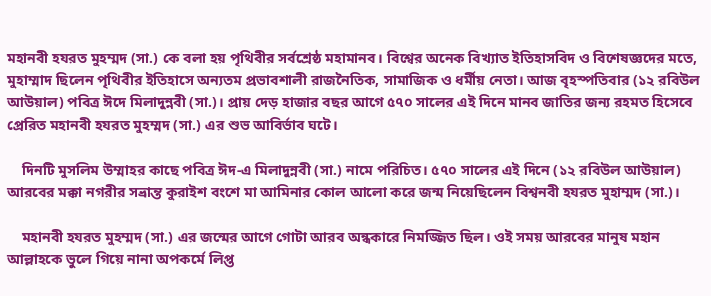মহানবী হযরত মুহম্মদ (সা.) কে বলা হয় পৃথিবীর সর্বশ্রেষ্ঠ মহামানব। বিশ্বের অনেক বিখ্যাত ইতিহাসবিদ ও বিশেষজ্ঞদের মতে, মুহাম্মাদ ছিলেন পৃথিবীর ইতিহাসে অন্যতম প্রভাবশালী রাজনৈতিক, সামাজিক ও ধর্মীয় নেতা। আজ বৃহস্পতিবার (১২ রবিউল আউয়াল) পবিত্র ঈদে মিলাদুন্নবী (সা.)। প্রায় দেড় হাজার বছর আগে ৫৭০ সালের এই দিনে মানব জাতির জন্য রহমত হিসেবে প্রেরিত মহানবী হযরত মুহম্মদ (সা.) এর শুভ আবির্ভাব ঘটে।

    দিনটি মুসলিম উম্মাহর কাছে পবিত্র ঈদ-এ মিলাদুন্নবী (সা.) নামে পরিচিত। ৫৭০ সালের এই দিনে (১২ রবিউল আউয়াল) আরবের মক্কা নগরীর সভ্রান্ত কুরাইশ বংশে মা আমিনার কোল আলো করে জন্ম নিয়েছিলেন বিশ্বনবী হযরত মুহাম্মদ (সা.)।

    মহানবী হযরত মুহম্মদ (সা.) এর জন্মের আগে গোটা আরব অন্ধকারে নিমজ্জিত ছিল। ওই সময় আরবের মানুষ মহান আল্লাহকে ভুলে গিয়ে নানা অপকর্মে লিপ্ত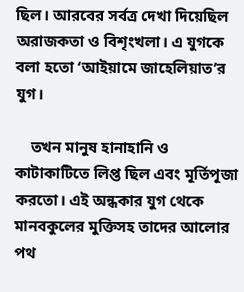ছিল। আরবের সর্বত্র দেখা দিয়েছিল অরাজকতা ও বিশৃংখলা। এ যুগকে বলা হতো ‘আইয়ামে জাহেলিয়াত’র যুগ।

    তখন মানুষ হানাহানি ও কাটাকাটিতে লিপ্ত ছিল এবং মূর্তিপূজা করতো। এই অন্ধকার যুগ থেকে মানবকুলের মুক্তিসহ তাদের আলোর পথ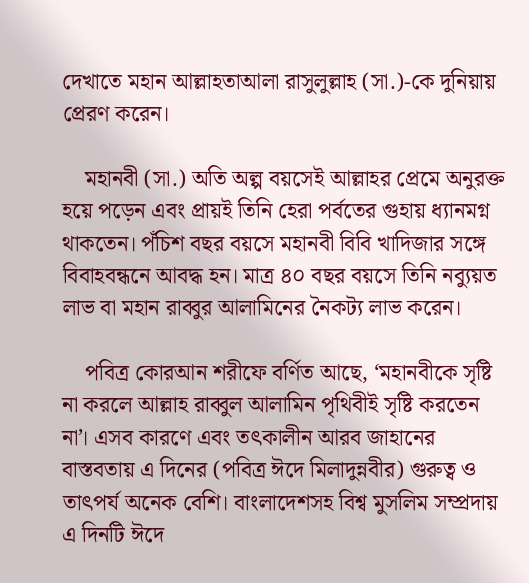দেখাতে মহান আল্লাহতাআলা রাসুলুল্লাহ (সা.)-কে দুনিয়ায় প্রেরণ করেন।

    মহানবী (সা.) অতি অল্প বয়সেই আল্লাহর প্রেমে অনুরক্ত হয়ে পড়েন এবং প্রায়ই তিনি হেরা পর্বতের গুহায় ধ্যানমগ্ন থাকতেন। পঁচিশ বছর বয়সে মহানবী বিবি খাদিজার সঙ্গে বিবাহবন্ধনে আবদ্ধ হন। মাত্র ৪০ বছর বয়সে তিনি নব্যুয়ত লাভ বা মহান রাব্বুর আলামিনের নৈকট্য লাভ করেন।

    পবিত্র কোরআন শরীফে বর্ণিত আছে, ‘মহানবীকে সৃষ্টি না করলে আল্লাহ রাব্বুল আলামিন পৃথিবীই সৃষ্টি করতেন না’। এসব কারণে এবং তৎকালীন আরব জাহানের বাস্তবতায় এ দিনের (পবিত্র ঈদে মিলাদুন্নবীর) গুরুত্ব ও তাৎপর্য অনেক বেশি। বাংলাদেশসহ বিশ্ব মুসলিম সম্প্রদায় এ দিনটি ঈদে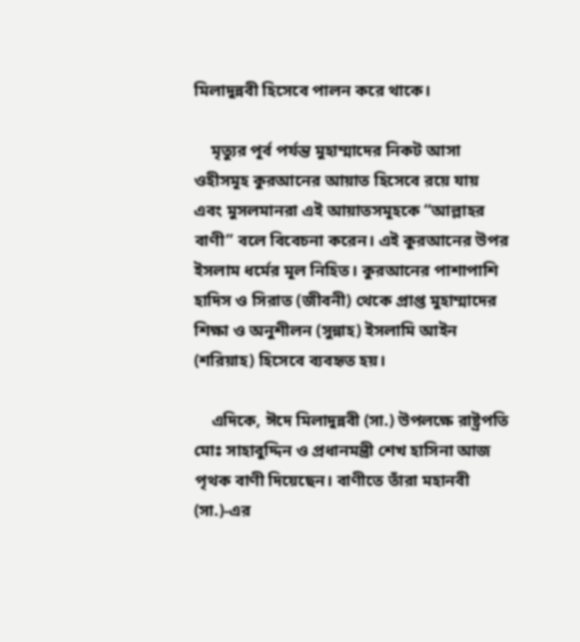মিলাদুন্নবী হিসেবে পালন করে থাকে।

    মৃত্যুর পূর্ব পর্যন্ত মুহাম্মাদের নিকট আসা ওহীসমূহ কুরআনের আয়াত হিসেবে রয়ে যায় এবং মুসলমানরা এই আয়াতসমূহকে “আল্লাহর বাণী” বলে বিবেচনা করেন। এই কুরআনের উপর ইসলাম ধর্মের মূল নিহিত। কুরআনের পাশাপাশি হাদিস ও সিরাত (জীবনী) থেকে প্রাপ্ত মুহাম্মাদের শিক্ষা ও অনুশীলন (সুন্নাহ) ইসলামি আইন (শরিয়াহ) হিসেবে ব্যবহৃত হয়।

    এদিকে, ঈদে মিলাদুন্নবী (সা.) উপলক্ষে রাষ্ট্রপতি মোঃ সাহাবুদ্দিন ও প্রধানমন্ত্রী শেখ হাসিনা আজ পৃথক বাণী দিয়েছেন। বাণীতে তাঁরা মহানবী (সা.)-এর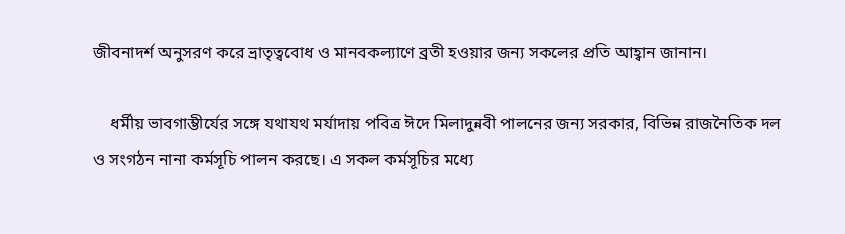জীবনাদর্শ অনুসরণ করে ভ্রাতৃত্ববোধ ও মানবকল্যাণে ব্রতী হওয়ার জন্য সকলের প্রতি আহ্বান জানান।

    ধর্মীয় ভাবগাম্ভীর্যের সঙ্গে যথাযথ মর্যাদায় পবিত্র ঈদে মিলাদুন্নবী পালনের জন্য সরকার, বিভিন্ন রাজনৈতিক দল ও সংগঠন নানা কর্মসূচি পালন করছে। এ সকল কর্মসূচির মধ্যে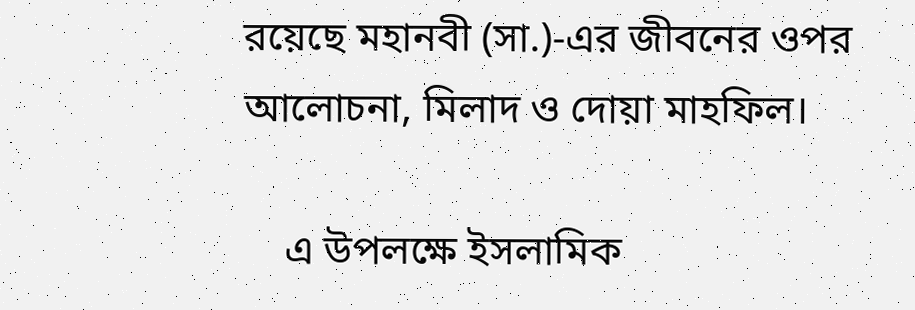রয়েছে মহানবী (সা.)-এর জীবনের ওপর আলোচনা, মিলাদ ও দোয়া মাহফিল।

    এ উপলক্ষে ইসলামিক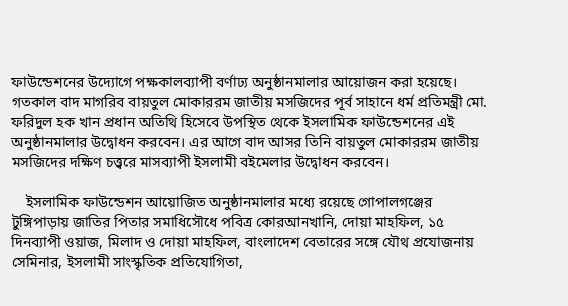ফাউন্ডেশনের উদ্যোগে পক্ষকালব্যাপী বর্ণাঢ্য অনুষ্ঠানমালার আয়োজন করা হয়েছে। গতকাল বাদ মাগরিব বায়তুল মোকাররম জাতীয় মসজিদের পূর্ব সাহানে ধর্ম প্রতিমন্ত্রী মো. ফরিদুল হক খান প্রধান অতিথি হিসেবে উপস্থিত থেকে ইসলামিক ফাউন্ডেশনের এই অনুষ্ঠানমালার উদ্বোধন করবেন। এর আগে বাদ আসর তিনি বায়তুল মোকাররম জাতীয় মসজিদের দক্ষিণ চত্ত্বরে মাসব্যাপী ইসলামী বইমেলার উদ্বোধন করবেন।

    ইসলামিক ফাউন্ডেশন আয়োজিত অনুষ্ঠানমালার মধ্যে রয়েছে গোপালগঞ্জের টুঙ্গিপাড়ায় জাতির পিতার সমাধিসৌধে পবিত্র কোরআনখানি, দোয়া মাহফিল, ১৫ দিনব্যাপী ওয়াজ, মিলাদ ও দোয়া মাহফিল, বাংলাদেশ বেতারের সঙ্গে যৌথ প্রযোজনায় সেমিনার, ইসলামী সাংস্কৃতিক প্রতিযোগিতা,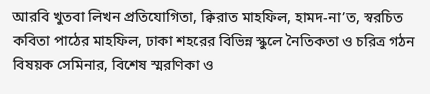আরবি খুতবা লিখন প্রতিযোগিতা, ক্বিরাত মাহফিল, হামদ-না’ত, স্বরচিত কবিতা পাঠের মাহফিল, ঢাকা শহরের বিভিন্ন স্কুলে নৈতিকতা ও চরিত্র গঠন বিষয়ক সেমিনার, বিশেষ স্মরণিকা ও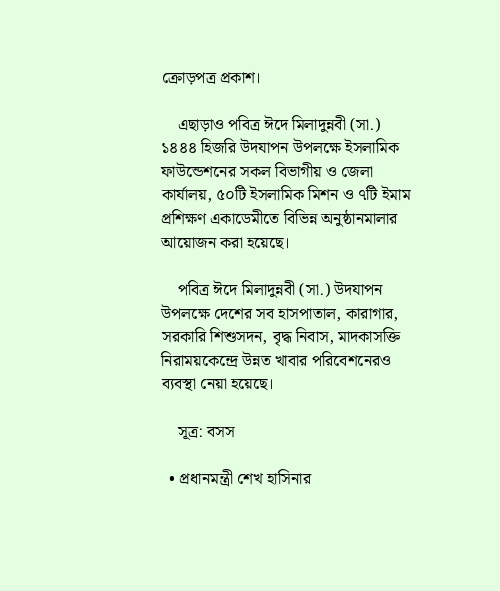ক্রোড়পত্র প্রকাশ।

    এছাড়াও পবিত্র ঈদে মিলাদুন্নবী (সা.) ১৪৪৪ হিজরি উদযাপন উপলক্ষে ইসলামিক ফাউন্ডেশনের সকল বিভাগীয় ও জেলা কার্যালয়, ৫০টি ইসলামিক মিশন ও ৭টি ইমাম প্রশিক্ষণ একাডেমীতে বিভিন্ন অনুষ্ঠানমালার আয়োজন করা হয়েছে।

    পবিত্র ঈদে মিলাদুন্নবী (সা.) উদযাপন উপলক্ষে দেশের সব হাসপাতাল, কারাগার, সরকারি শিশুসদন, বৃদ্ধ নিবাস, মাদকাসক্তি নিরাময়কেন্দ্রে উন্নত খাবার পরিবেশনেরও ব্যবস্থা নেয়া হয়েছে।

    সূত্র: বসস

  • প্রধানমন্ত্রী শেখ হাসিনার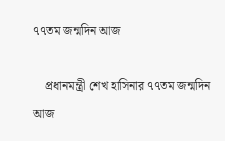৭৭তম জন্মদিন আজ

    প্রধানমন্ত্রী শেখ হাসিনার ৭৭তম জন্মদিন আজ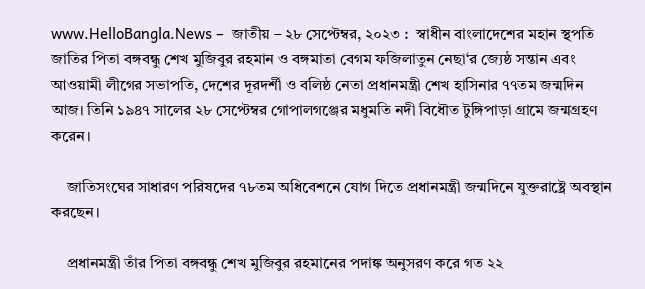www.HelloBangla.News –  জাতীয় – ২৮ সেপ্টেম্বর, ২০২৩ :  স্বাধীন বাংলাদেশের মহান স্থপতি জাতির পিতা বঙ্গবন্ধু শেখ মুজিবুর রহমান ও বঙ্গমাতা বেগম ফজিলাতুন নেছা‘র জ্যেষ্ঠ সন্তান এবং আওয়ামী লীগের সভাপতি, দেশের দূরদর্শী ও বলিষ্ঠ নেতা প্রধানমন্ত্রী শেখ হাসিনার ৭৭তম জন্মদিন আজ। তিনি ১৯৪৭ সালের ২৮ সেপ্টেম্বর গোপালগঞ্জের মধুমতি নদী বিধৌত টুঙ্গিপাড়া গ্রামে জন্মগ্রহণ করেন।

    জাতিসংঘের সাধারণ পরিষদের ৭৮তম অধিবেশনে যোগ দিতে প্রধানমন্ত্রী জন্মদিনে যুক্তরাষ্ট্রে অবস্থান করছেন।

    প্রধানমন্ত্রী তাঁর পিতা বঙ্গবন্ধু শেখ মুজিবুর রহমানের পদাঙ্ক অনুসরণ করে গত ২২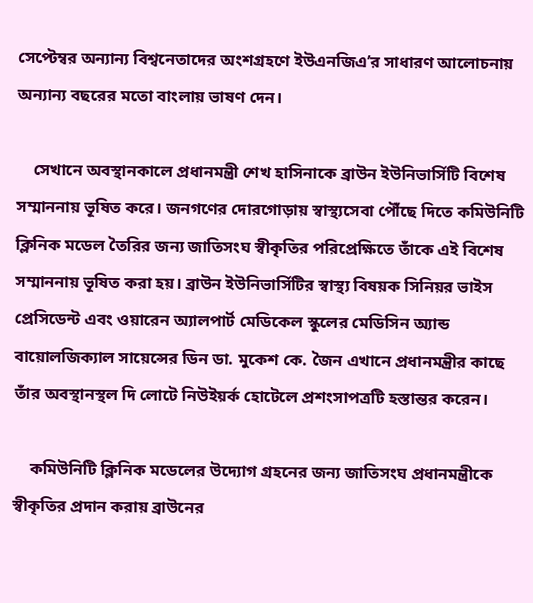সেপ্টেম্বর অন্যান্য বিশ্বনেতাদের অংশগ্রহণে ইউএনজিএ’র সাধারণ আলোচনায় অন্যান্য বছরের মতো বাংলায় ভাষণ দেন।

    সেখানে অবস্থানকালে প্রধানমন্ত্রী শেখ হাসিনাকে ব্রাউন ইউনিভার্সিটি বিশেষ সম্মাননায় ভূষিত করে। জনগণের দোরগোড়ায় স্বাস্থ্যসেবা পৌঁছে দিতে কমিউনিটি ক্লিনিক মডেল তৈরির জন্য জাতিসংঘ স্বীকৃতির পরিপ্রেক্ষিতে তাঁকে এই বিশেষ সম্মাননায় ভূষিত করা হয়। ব্রাউন ইউনিভার্সিটির স্বাস্থ্য বিষয়ক সিনিয়র ভাইস প্রেসিডেন্ট এবং ওয়ারেন অ্যালপার্ট মেডিকেল স্কুলের মেডিসিন অ্যান্ড বায়োলজিক্যাল সায়েন্সের ডিন ডা. মুকেশ কে. জৈন এখানে প্রধানমন্ত্রীর কাছে তাঁর অবস্থানস্থল দি লোটে নিউইয়র্ক হোটেলে প্রশংসাপত্রটি হস্তান্তর করেন।

    কমিউনিটি ক্লিনিক মডেলের উদ্যোগ গ্রহনের জন্য জাতিসংঘ প্রধানমন্ত্রীকে স্বীকৃতির প্রদান করায় ব্রাউনের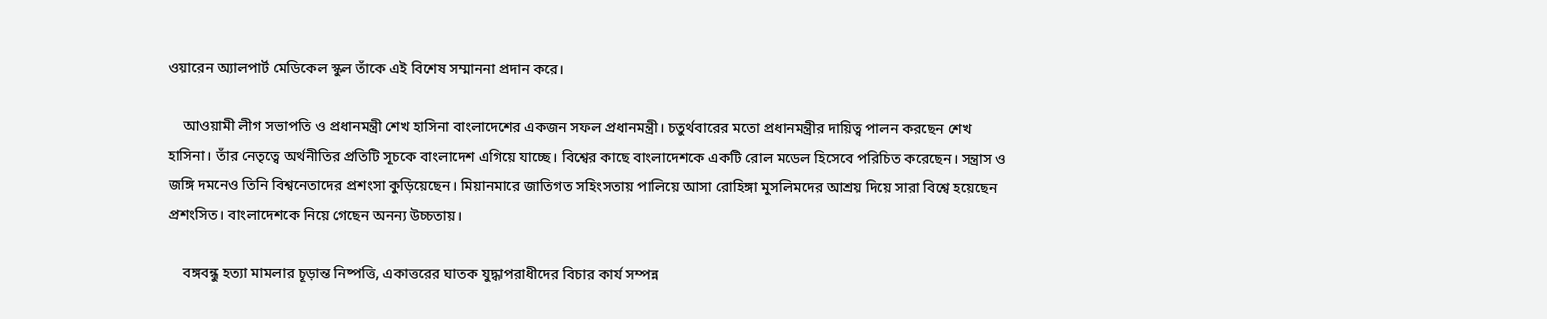ওয়ারেন অ্যালপার্ট মেডিকেল স্কুল তাঁকে এই বিশেষ সম্মাননা প্রদান করে।

    আওয়ামী লীগ সভাপতি ও প্রধানমন্ত্রী শেখ হাসিনা বাংলাদেশের একজন সফল প্রধানমন্ত্রী। চতুর্থবারের মতো প্রধানমন্ত্রীর দায়িত্ব পালন করছেন শেখ হাসিনা। তাঁর নেতৃত্বে অর্থনীতির প্রতিটি সূচকে বাংলাদেশ এগিয়ে যাচ্ছে। বিশ্বের কাছে বাংলাদেশকে একটি রোল মডেল হিসেবে পরিচিত করেছেন। সন্ত্রাস ও জঙ্গি দমনেও তিনি বিশ্বনেতাদের প্রশংসা কুড়িয়েছেন। মিয়ানমারে জাতিগত সহিংসতায় পালিয়ে আসা রোহিঙ্গা মুসলিমদের আশ্রয় দিয়ে সারা বিশ্বে হয়েছেন প্রশংসিত। বাংলাদেশকে নিয়ে গেছেন অনন্য উচ্চতায়।

    বঙ্গবন্ধু হত্যা মামলার চূড়ান্ত নিষ্পত্তি, একাত্তরের ঘাতক যুদ্ধাপরাধীদের বিচার কার্য সম্পন্ন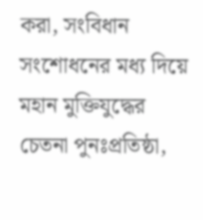করা, সংবিধান সংশোধনের মধ্য দিয়ে মহান মুক্তিযুদ্ধের চেতনা পুনঃপ্রতিষ্ঠা,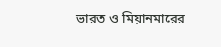ভারত ও মিয়ানমারের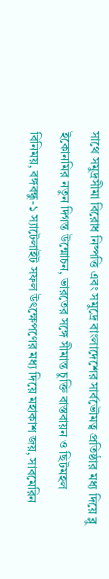সাথে সমুদ্রসীমা বিরোধ নিষ্পত্তি এবং সমুদ্রে বাংলাদেশের সার্বভৌমত্ব প্রতিষ্ঠার মধ্য দিয়ে ব্লু ইকোনমির নতুন দিগন্ত উন্মোচন, ভারতের সঙ্গে সীমান্ত চুক্তি বাস্তবায়ন ও ছিটমহল বিনিময়, বঙ্গবন্ধু-১ স্যাটেলাইট সফল উৎক্ষেপণের মধ্য দিয়ে মহাকাশ জয়, সাবমেরিন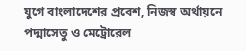যুগে বাংলাদেশের প্রবেশ, নিজস্ব অর্থায়নে পদ্মাসেতু ও মেট্রোরেল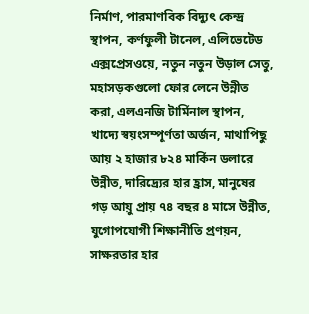নির্মাণ, পারমাণবিক বিদ্যুৎ কেন্দ্র স্থাপন, কর্ণফুলী টানেল, এলিভেটেড এক্সপ্রেসওয়ে, নতুন নতুন উড়াল সেতু, মহাসড়কগুলো ফোর লেনে উন্নীত করা, এলএনজি টার্মিনাল স্থাপন, খাদ্যে স্বয়ংসম্পূর্ণতা অর্জন, মাথাপিছু আয় ২ হাজার ৮২৪ মার্কিন ডলারে উন্নীত, দারিদ্র্যের হার হ্রাস, মানুষের গড় আয়ু প্রায় ৭৪ বছর ৪ মাসে উন্নীত, যুগোপযোগী শিক্ষানীতি প্রণয়ন, সাক্ষরতার হার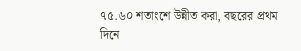৭৫.৬০ শতাংশে উন্নীত করা, বছরের প্রথম দিনে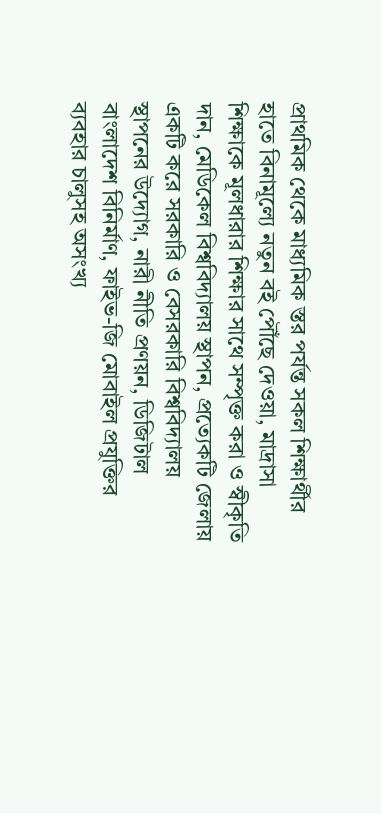প্রাথমিক থেকে মাধ্যমিক স্তর পর্যন্ত সকল শিক্ষার্থীর হাতে বিনামূল্যে নতুন বই পৌঁছে দেওয়া, মাদ্রাসা শিক্ষাকে মূলধারার শিক্ষার সাথে সম্পৃক্ত করা ও স্বীকৃতি দান, মেডিকেল বিশ্ববিদ্যালয় স্থাপন, প্রত্যেকটি জেলায় একটি করে সরকারি ও বেসরকারি বিশ্ববিদ্যালয় স্থাপনের উদ্যোগ, নারী নীতি প্রণয়ন, ডিজিটাল বাংলাদেশ বিনির্মাণ, ফাইভ-জি মোবাইল প্রযুক্তির ব্যবহার চালুসহ অসংখ্য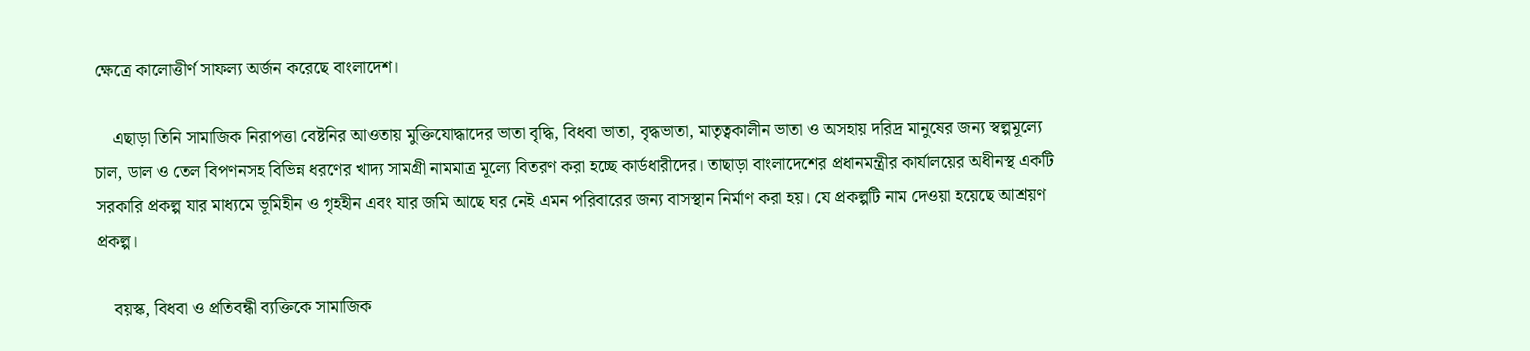ক্ষেত্রে কালোত্তীর্ণ সাফল্য অর্জন করেছে বাংলাদেশ।

    এছাড়া তিনি সামাজিক নিরাপত্তা বেষ্টনির আওতায় মুক্তিযোদ্ধাদের ভাতা বৃদ্ধি, বিধবা ভাতা, বৃদ্ধভাতা, মাতৃত্বকালীন ভাতা ও অসহায় দরিদ্র মানুষের জন্য স্বল্পমূল্যে চাল, ডাল ও তেল বিপণনসহ বিভিন্ন ধরণের খাদ্য সামগ্রী নামমাত্র মূল্যে বিতরণ করা হচ্ছে কার্ডধারীদের। তাছাড়া বাংলাদেশের প্রধানমন্ত্রীর কার্যালয়ের অধীনস্থ একটি সরকারি প্রকল্প যার মাধ্যমে ভূমিহীন ও গৃহহীন এবং যার জমি আছে ঘর নেই এমন পরিবারের জন্য বাসস্থান নির্মাণ করা হয়। যে প্রকল্পটি নাম দেওয়া হয়েছে আশ্রয়ণ প্রকল্প।

    বয়স্ক, বিধবা ও প্রতিবন্ধী ব্যক্তিকে সামাজিক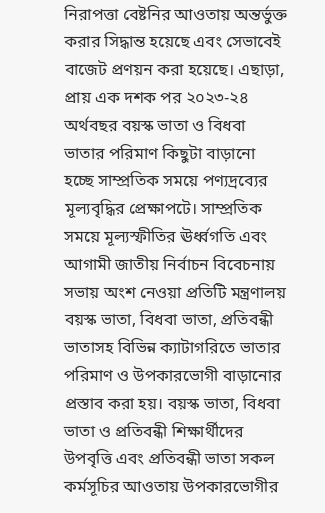নিরাপত্তা বেষ্টনির আওতায় অন্তর্ভুক্ত করার সিদ্ধান্ত হয়েছে এবং সেভাবেই বাজেট প্রণয়ন করা হয়েছে। এছাড়া, প্রায় এক দশক পর ২০২৩-২৪ অর্থবছর বয়স্ক ভাতা ও বিধবা ভাতার পরিমাণ কিছুটা বাড়ানো হচ্ছে সাম্প্রতিক সময়ে পণ্যদ্রব্যের মূল্যবৃদ্ধির প্রেক্ষাপটে। সাম্প্রতিক সময়ে মূল্যস্ফীতির ঊর্ধ্বগতি এবং আগামী জাতীয় নির্বাচন বিবেচনায় সভায় অংশ নেওয়া প্রতিটি মন্ত্রণালয় বয়স্ক ভাতা, বিধবা ভাতা, প্রতিবন্ধী ভাতাসহ বিভিন্ন ক্যাটাগরিতে ভাতার পরিমাণ ও উপকারভোগী বাড়ানোর প্রস্তাব করা হয়। বয়স্ক ভাতা, বিধবা ভাতা ও প্রতিবন্ধী শিক্ষার্থীদের উপবৃত্তি এবং প্রতিবন্ধী ভাতা সকল কর্মসূচির আওতায় উপকারভোগীর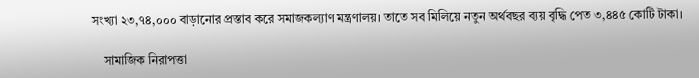সংখ্যা ২৩,৭৪,০০০ বাড়ানোর প্রস্তাব করে সমাজকল্যাণ মন্ত্রণালয়। তাতে সব মিলিয়ে নতুন অর্থবছর ব্যয় বৃদ্ধি পেত ৩,৪৪৫ কোটি টাকা।

    সামাজিক নিরাপত্তা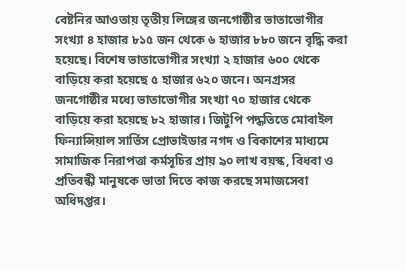বেষ্টনির আওতায় তৃতীয় লিঙ্গের জনগোষ্ঠীর ভাতাভোগীর সংখ্যা ৪ হাজার ৮১৫ জন থেকে ৬ হাজার ৮৮০ জনে বৃদ্ধি করা হয়েছে। বিশেষ ভাতাভোগীর সংখ্যা ২ হাজার ৬০০ থেকে বাড়িয়ে করা হয়েছে ৫ হাজার ৬২০ জনে। অনগ্রসর জনগোষ্ঠীর মধ্যে ভাতাভোগীর সংখ্যা ৭০ হাজার থেকে বাড়িয়ে করা হয়েছে ৮২ হাজার। জিটুপি পদ্ধতিতে মোবাইল ফিন্যান্সিয়াল সার্ভিস প্রোভাইডার নগদ ও বিকাশের মাধ্যমে সামাজিক নিরাপত্তা কর্মসূচির প্রায় ৯০ লাখ বয়স্ক, বিধবা ও প্রতিবন্ধী মানুষকে ভাতা দিতে কাজ করছে সমাজসেবা অধিদপ্তর।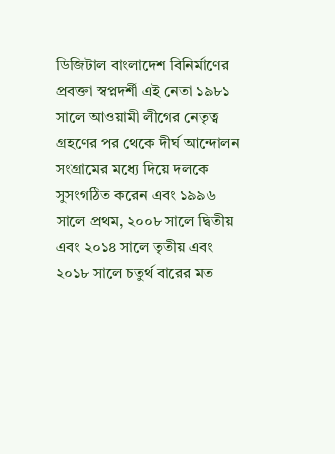ডিজিটাল বাংলাদেশ বিনির্মাণের প্রবক্তা স্বপ্নদর্শী এই নেতা ১৯৮১ সালে আওয়ামী লীগের নেতৃত্ব গ্রহণের পর থেকে দীর্ঘ আন্দোলন সংগ্রামের মধ্যে দিয়ে দলকে সুসংগঠিত করেন এবং ১৯৯৬ সালে প্রথম, ২০০৮ সালে দ্বিতীয় এবং ২০১৪ সালে তৃতীয় এবং ২০১৮ সালে চতুর্থ বারের মত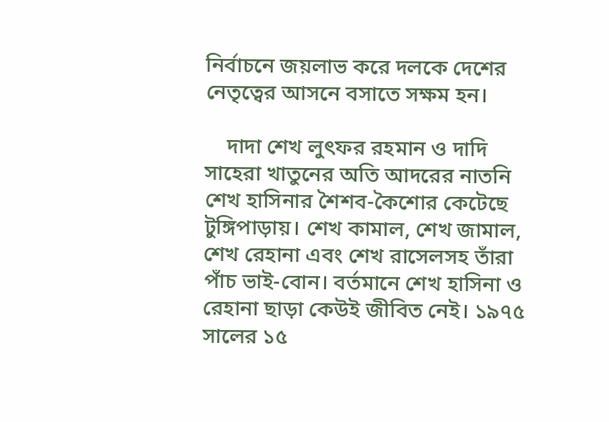নির্বাচনে জয়লাভ করে দলকে দেশের নেতৃত্বের আসনে বসাতে সক্ষম হন।

    দাদা শেখ লুৎফর রহমান ও দাদি সাহেরা খাতুনের অতি আদরের নাতনি শেখ হাসিনার শৈশব-কৈশোর কেটেছে টুঙ্গিপাড়ায়। শেখ কামাল, শেখ জামাল, শেখ রেহানা এবং শেখ রাসেলসহ তাঁরা পাঁচ ভাই-বোন। বর্তমানে শেখ হাসিনা ও রেহানা ছাড়া কেউই জীবিত নেই। ১৯৭৫ সালের ১৫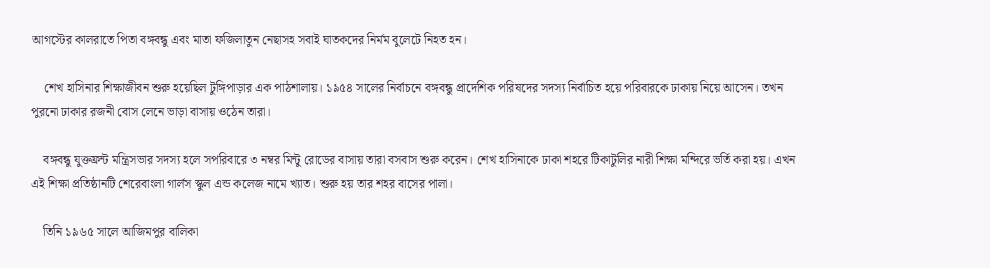আগস্টের কালরাতে পিতা বঙ্গবন্ধু এবং মাতা ফজিলাতুন নেছাসহ সবাই ঘাতকদের নির্মম বুলেটে নিহত হন।

    শেখ হাসিনার শিক্ষাজীবন শুরু হয়েছিল টুঙ্গিপাড়ার এক পাঠশালায়। ১৯৫৪ সালের নির্বাচনে বঙ্গবন্ধু প্রাদেশিক পরিষদের সদস্য নির্বাচিত হয়ে পরিবারকে ঢাকায় নিয়ে আসেন। তখন পুরনো ঢাকার রজনী বোস লেনে ভাড়া বাসায় ওঠেন তারা।

    বঙ্গবন্ধু যুক্তফ্রন্ট মন্ত্রিসভার সদস্য হলে সপরিবারে ৩ নম্বর মিন্টু রোডের বাসায় তারা বসবাস শুরু করেন। শেখ হাসিনাকে ঢাকা শহরে টিকাটুলির নারী শিক্ষা মন্দিরে ভর্তি করা হয়। এখন এই শিক্ষা প্রতিষ্ঠানটি শেরেবাংলা গার্লস স্কুল এন্ড কলেজ নামে খ্যাত। শুরু হয় তার শহর বাসের পালা।

    তিনি ১৯৬৫ সালে আজিমপুর বালিকা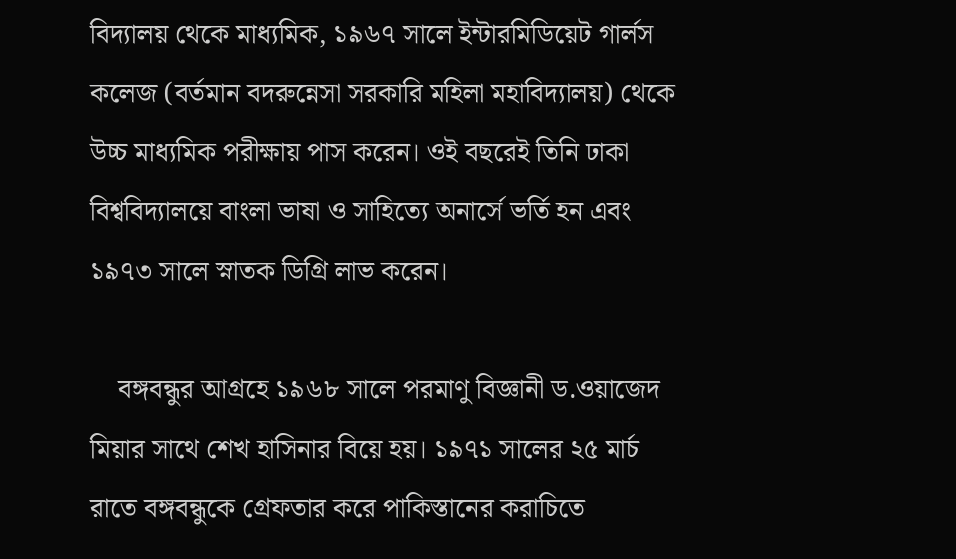বিদ্যালয় থেকে মাধ্যমিক, ১৯৬৭ সালে ইন্টারমিডিয়েট গার্লস কলেজ (বর্তমান বদরুন্নেসা সরকারি মহিলা মহাবিদ্যালয়) থেকে উচ্চ মাধ্যমিক পরীক্ষায় পাস করেন। ওই বছরেই তিনি ঢাকা বিশ্ববিদ্যালয়ে বাংলা ভাষা ও সাহিত্যে অনার্সে ভর্তি হন এবং ১৯৭৩ সালে স্নাতক ডিগ্রি লাভ করেন।

    বঙ্গবন্ধুর আগ্রহে ১৯৬৮ সালে পরমাণু বিজ্ঞানী ড.ওয়াজেদ মিয়ার সাথে শেখ হাসিনার বিয়ে হয়। ১৯৭১ সালের ২৫ মার্চ রাতে বঙ্গবন্ধুকে গ্রেফতার করে পাকিস্তানের করাচিতে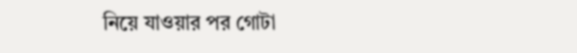নিয়ে যাওয়ার পর গোটা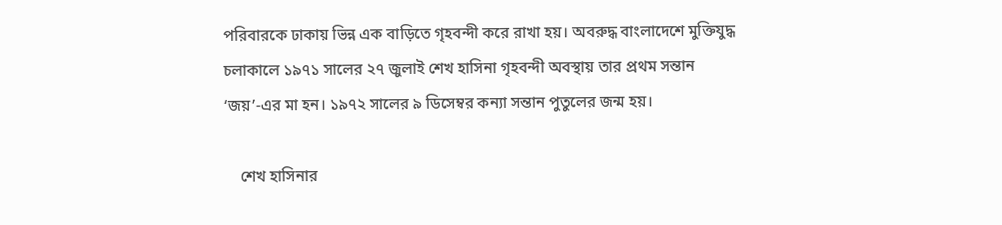পরিবারকে ঢাকায় ভিন্ন এক বাড়িতে গৃহবন্দী করে রাখা হয়। অবরুদ্ধ বাংলাদেশে মুক্তিযুদ্ধ চলাকালে ১৯৭১ সালের ২৭ জুলাই শেখ হাসিনা গৃহবন্দী অবস্থায় তার প্রথম সন্তান ‘জয়’-এর মা হন। ১৯৭২ সালের ৯ ডিসেম্বর কন্যা সন্তান পুতুলের জন্ম হয়।

    শেখ হাসিনার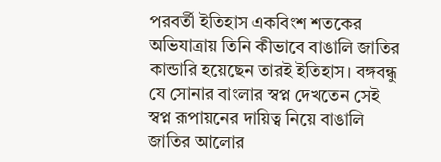পরবর্তী ইতিহাস একবিংশ শতকের অভিযাত্রায় তিনি কীভাবে বাঙালি জাতির কান্ডারি হয়েছেন তারই ইতিহাস। বঙ্গবন্ধু  যে সোনার বাংলার স্বপ্ন দেখতেন সেই স্বপ্ন রূপায়নের দায়িত্ব নিয়ে বাঙালি জাতির আলোর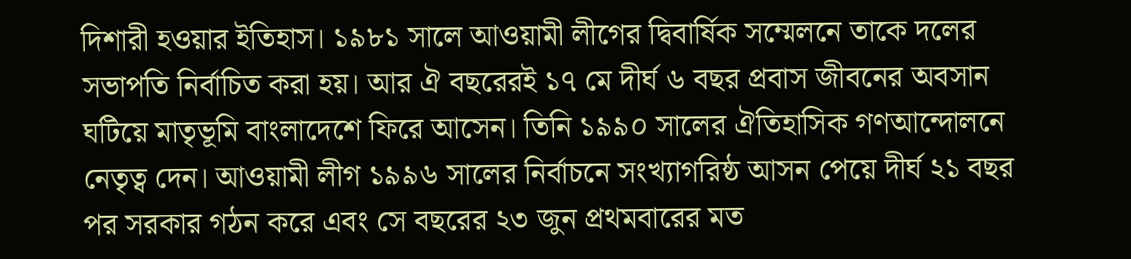দিশারী হওয়ার ইতিহাস। ১৯৮১ সালে আওয়ামী লীগের দ্বিবার্ষিক সম্মেলনে তাকে দলের সভাপতি নির্বাচিত করা হয়। আর ঐ বছরেরই ১৭ মে দীর্ঘ ৬ বছর প্রবাস জীবনের অবসান ঘটিয়ে মাতৃভূমি বাংলাদেশে ফিরে আসেন। তিনি ১৯৯০ সালের ঐতিহাসিক গণআন্দোলনে নেতৃত্ব দেন। আওয়ামী লীগ ১৯৯৬ সালের নির্বাচনে সংখ্যাগরিষ্ঠ আসন পেয়ে দীর্ঘ ২১ বছর পর সরকার গঠন করে এবং সে বছরের ২৩ জুন প্রথমবারের মত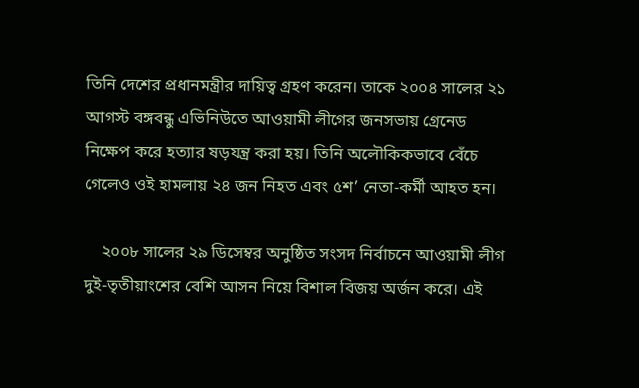তিনি দেশের প্রধানমন্ত্রীর দায়িত্ব গ্রহণ করেন। তাকে ২০০৪ সালের ২১ আগস্ট বঙ্গবন্ধু এভিনিউতে আওয়ামী লীগের জনসভায় গ্রেনেড নিক্ষেপ করে হত্যার ষড়যন্ত্র করা হয়। তিনি অলৌকিকভাবে বেঁচে গেলেও ওই হামলায় ২৪ জন নিহত এবং ৫শ’ নেতা-কর্মী আহত হন।

    ২০০৮ সালের ২৯ ডিসেম্বর অনুষ্ঠিত সংসদ নির্বাচনে আওয়ামী লীগ দুই-তৃতীয়াংশের বেশি আসন নিয়ে বিশাল বিজয় অর্জন করে। এই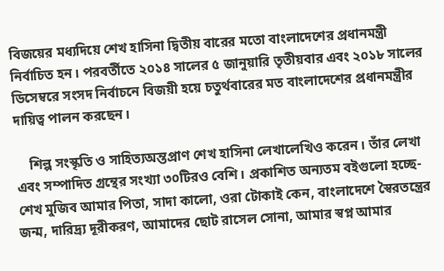বিজয়ের মধ্যদিয়ে শেখ হাসিনা দ্বিতীয় বারের মতো বাংলাদেশের প্রধানমন্ত্রী নির্বাচিত হন। পরবর্তীতে ২০১৪ সালের ৫ জানুয়ারি তৃতীয়বার এবং ২০১৮ সালের ডিসেম্বরে সংসদ নির্বাচনে বিজয়ী হয়ে চতুর্থবারের মত বাংলাদেশের প্রধানমন্ত্রীর দায়িত্ব পালন করছেন।

    শিল্প সংস্কৃতি ও সাহিত্যঅন্তপ্রাণ শেখ হাসিনা লেখালেখিও করেন। তাঁর লেখা এবং সম্পাদিত গ্রন্থের সংখ্যা ৩০টিরও বেশি। প্রকাশিত অন্যতম বইগুলো হচ্ছে- শেখ মুজিব আমার পিতা, সাদা কালো, ওরা টোকাই কেন, বাংলাদেশে স্বৈরতন্ত্রের জন্ম, দারিদ্র্য দূরীকরণ, আমাদের ছোট রাসেল সোনা, আমার স্বপ্ন আমার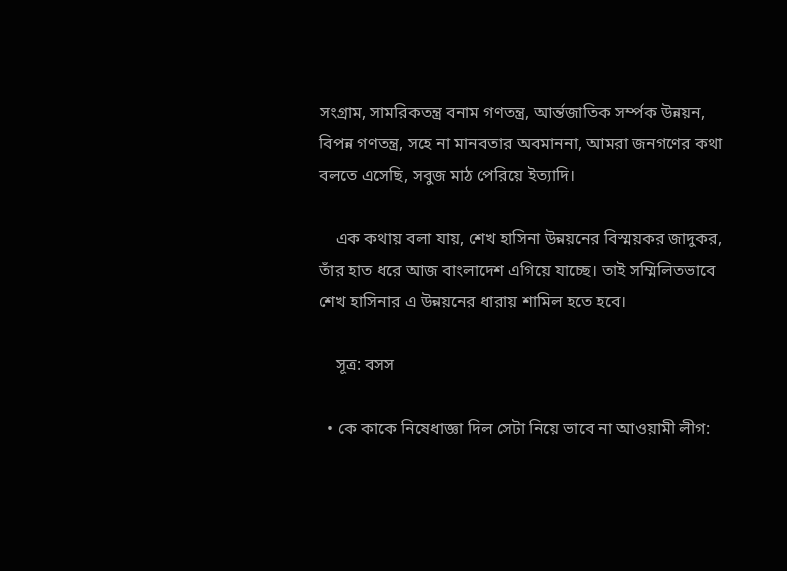সংগ্রাম, সামরিকতন্ত্র বনাম গণতন্ত্র, আর্ন্তজাতিক সর্ম্পক উন্নয়ন, বিপন্ন গণতন্ত্র, সহে না মানবতার অবমাননা, আমরা জনগণের কথা বলতে এসেছি, সবুজ মাঠ পেরিয়ে ইত্যাদি।

    এক কথায় বলা যায়, শেখ হাসিনা উন্নয়নের বিস্ময়কর জাদুকর, তাঁর হাত ধরে আজ বাংলাদেশ এগিয়ে যাচ্ছে। তাই সম্মিলিতভাবে শেখ হাসিনার এ উন্নয়নের ধারায় শামিল হতে হবে।

    সূত্র: বসস

  • কে কাকে নিষেধাজ্ঞা দিল সেটা নিয়ে ভাবে না আওয়ামী লীগ: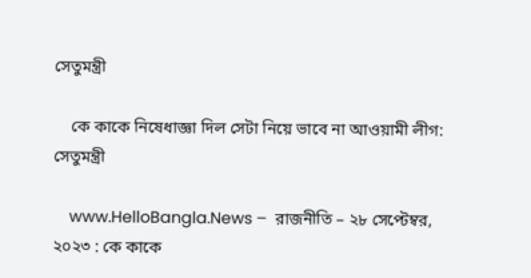সেতুমন্ত্রী

    কে কাকে নিষেধাজ্ঞা দিল সেটা নিয়ে ভাবে না আওয়ামী লীগ: সেতুমন্ত্রী

    www.HelloBangla.News –  রাজনীতি – ২৮ সেপ্টেম্বর, ২০২৩ : কে কাকে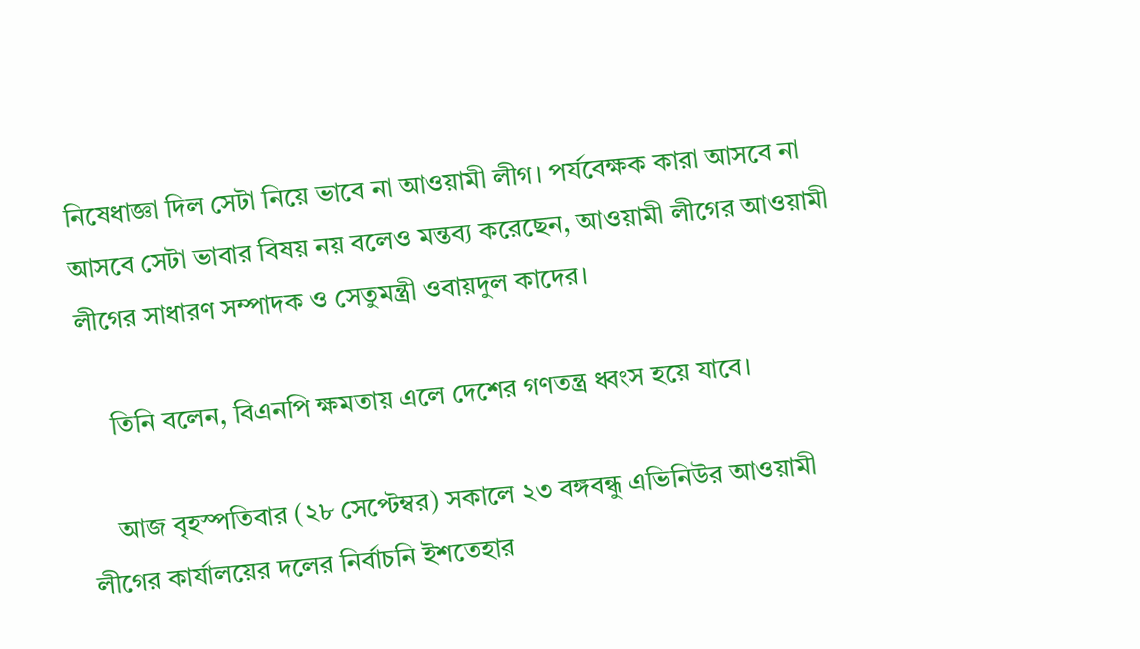নিষেধাজ্ঞা দিল সেটা নিয়ে ভাবে না আওয়ামী লীগ। পর্যবেক্ষক কারা আসবে না আসবে সেটা ভাবার বিষয় নয় বলেও মন্তব্য করেছেন, আওয়ামী লীগের আওয়ামী লীগের সাধারণ সম্পাদক ও সেতুমন্ত্রী ওবায়দুল কাদের।

    তিনি বলেন, বিএনপি ক্ষমতায় এলে দেশের গণতন্ত্র ধ্বংস হয়ে যাবে।

    আজ বৃহস্পতিবার (২৮ সেপ্টেম্বর) সকালে ২৩ বঙ্গবন্ধু এভিনিউর আওয়ামী লীগের কার্যালয়ের দলের নির্বাচনি ইশতেহার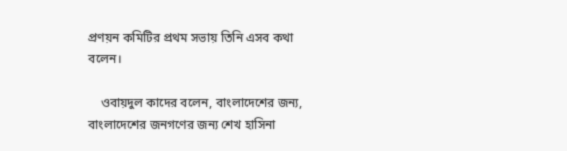প্রণয়ন কমিটির প্রথম সভায় তিনি এসব কথা বলেন।

    ওবায়দুল কাদের বলেন, বাংলাদেশের জন্য, বাংলাদেশের জনগণের জন্য শেখ হাসিনা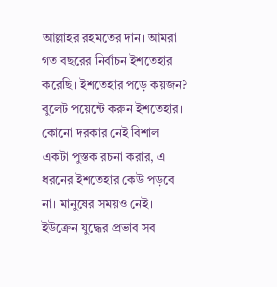আল্লাহর রহমতের দান। আমরা গত বছরের নির্বাচন ইশতেহার করেছি। ইশতেহার পড়ে কয়জন? বুলেট পয়েন্টে করুন ইশতেহার। কোনো দরকার নেই বিশাল একটা পুস্তক রচনা করার, এ ধরনের ইশতেহার কেউ পড়বে না। মানুষের সময়ও নেই। ইউক্রেন যুদ্ধের প্রভাব সব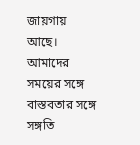জায়গায় আছে। আমাদের সময়ের সঙ্গে বাস্তবতার সঙ্গে সঙ্গতি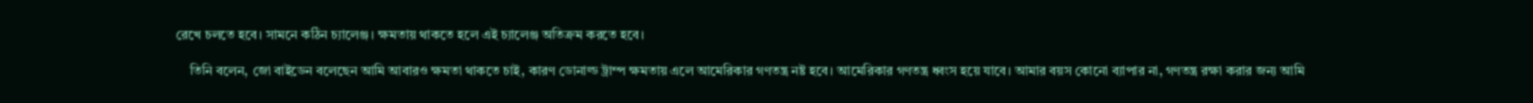রেখে চলতে হবে। সামনে কঠিন চ্যালেঞ্জ। ক্ষমতায় থাকতে হলে এই চ্যালেঞ্জ অতিক্রম করতে হবে।

    তিনি বলেন, জো বাইডেন বলেছেন আমি আবারও ক্ষমতা থাকতে চাই, কারণ ডোনাল্ড ট্রাম্প ক্ষমতায় এলে আমেরিকার গণতন্ত্র নষ্ট হবে। আমেরিকার গণতন্ত্র ধ্বংস হয়ে যাবে। আমার বয়স কোনো ব্যাপার না, গণতন্ত্র রক্ষা করার জন্য আমি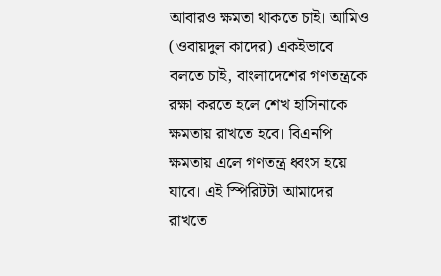আবারও ক্ষমতা থাকতে চাই। আমিও (ওবায়দুল কাদের) একইভাবে বলতে চাই, বাংলাদেশের গণতন্ত্রকে রক্ষা করতে হলে শেখ হাসিনাকে ক্ষমতায় রাখতে হবে। বিএনপি ক্ষমতায় এলে গণতন্ত্র ধ্বংস হয়ে যাবে। এই স্পিরিটটা আমাদের রাখতে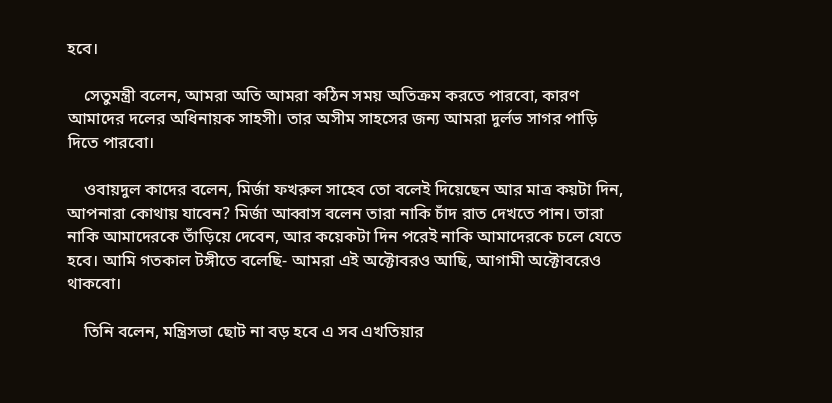হবে।

    সেতুমন্ত্রী বলেন, আমরা অতি আমরা কঠিন সময় অতিক্রম করতে পারবো, কারণ আমাদের দলের অধিনায়ক সাহসী। তার অসীম সাহসের জন্য আমরা দুর্লভ সাগর পাড়ি দিতে পারবো।

    ওবায়দুল কাদের বলেন, মির্জা ফখরুল সাহেব তো বলেই দিয়েছেন আর মাত্র কয়টা দিন, আপনারা কোথায় যাবেন? মির্জা আব্বাস বলেন তারা নাকি চাঁদ রাত দেখতে পান। তারা নাকি আমাদেরকে তাঁড়িয়ে দেবেন, আর কয়েকটা দিন পরেই নাকি আমাদেরকে চলে যেতে হবে। আমি গতকাল টঙ্গীতে বলেছি- আমরা এই অক্টোবরও আছি, আগামী অক্টোবরেও থাকবো।

    তিনি বলেন, মন্ত্রিসভা ছোট না বড় হবে এ সব এখতিয়ার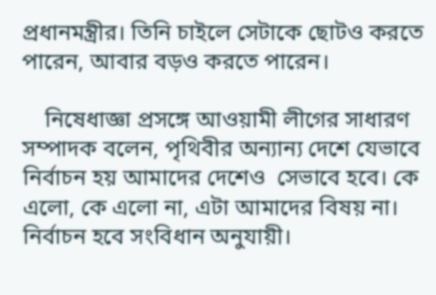প্রধানমন্ত্রীর। তিনি চাইলে সেটাকে ছোটও করতে পারেন, আবার বড়ও করতে পারেন।

    নিষেধাজ্ঞা প্রসঙ্গে আওয়ামী লীগের সাধারণ সম্পাদক বলেন, পৃথিবীর অন্যান্য দেশে যেভাবে নির্বাচন হয় আমাদের দেশেও  সেভাবে হবে। কে এলো, কে এলো না, এটা আমাদের বিষয় না। নির্বাচন হবে সংবিধান অনুযায়ী।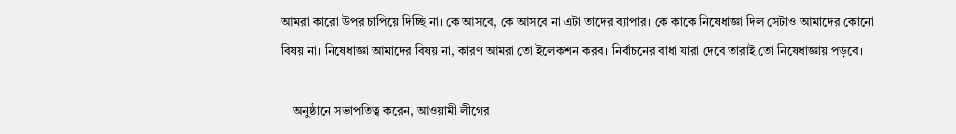আমরা কারো উপর চাপিয়ে দিচ্ছি না। কে আসবে, কে আসবে না এটা তাদের ব্যাপার। কে কাকে নিষেধাজ্ঞা দিল সেটাও আমাদের কোনো বিষয় না। নিষেধাজ্ঞা আমাদের বিষয় না, কারণ আমরা তো ইলেকশন করব। নির্বাচনের বাধা যারা দেবে তারাই তো নিষেধাজ্ঞায় পড়বে।

    অনুষ্ঠানে সভাপতিত্ব করেন, আওয়ামী লীগের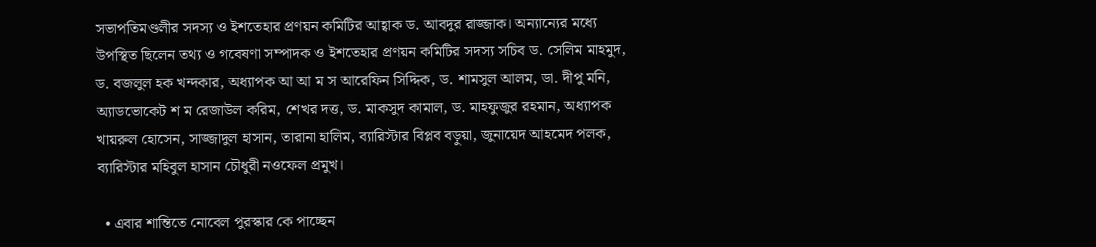সভাপতিমণ্ডলীর সদস্য ও ইশতেহার প্রণয়ন কমিটির আহ্বাক ড. আবদুর রাজ্জাক। অন্যান্যের মধ্যে উপস্থিত ছিলেন তথ্য ও গবেষণা সম্পাদক ও ইশতেহার প্রণয়ন কমিটির সদস্য সচিব ড. সেলিম মাহমুদ, ড. বজলুল হক খন্দকার, অধ্যাপক আ আ ম স আরেফিন সিদ্দিক, ড. শামসুল আলম, ডা. দীপু মনি, অ্যাডভোকেট শ ম রেজাউল করিম, শেখর দত্ত, ড. মাকসুদ কামাল, ড. মাহফুজুর রহমান, অধ্যাপক খায়রুল হোসেন, সাজ্জাদুল হাসান, তারানা হালিম, ব্যারিস্টার বিপ্লব বড়ুয়া, জুনায়েদ আহমেদ পলক, ব্যারিস্টার মহিবুল হাসান চৌধুরী নওফেল প্রমুখ।

  • এবার শান্তিতে নোবেল পুরস্কার কে পাচ্ছেন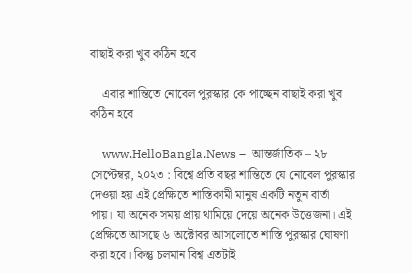বাছাই করা খুব কঠিন হবে

    এবার শান্তিতে নোবেল পুরস্কার কে পাচ্ছেন বাছাই করা খুব কঠিন হবে

    www.HelloBangla.News –  আন্তর্জাতিক – ২৮ সেপ্টেম্বর, ২০২৩ : বিশ্বে প্রতি বছর শান্তিতে যে নোবেল পুরস্কার দেওয়া হয় এই প্রেক্ষিতে শাস্তিকামী মানুষ একটি নতুন বার্তা পায়। যা অনেক সময় প্রায় থামিয়ে দেয়ে অনেক উত্তেজনা। এই প্রেক্ষিতে আসছে ৬ অক্টোবর আসলোতে শাস্তি পুরস্কার ঘোষণা করা হবে। কিন্তু চলমান বিশ্ব এতটাই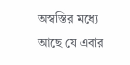অস্বস্তির মধ্যে আছে যে এবার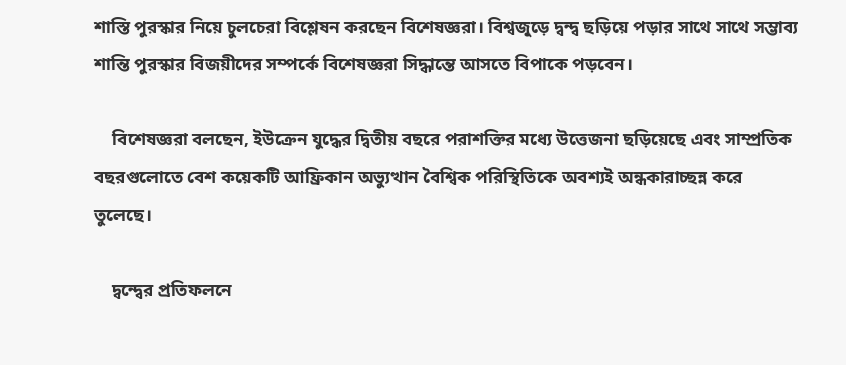শাস্তি পুরস্কার নিয়ে চুলচেরা বিশ্লেষন করছেন বিশেষজ্ঞরা। বিশ্বজুড়ে দ্বন্দ্ব ছড়িয়ে পড়ার সাথে সাথে সম্ভাব্য শান্তি পুরস্কার বিজয়ীদের সম্পর্কে বিশেষজ্ঞরা সিদ্ধান্তে আসতে বিপাকে পড়বেন।

    বিশেষজ্ঞরা বলছেন, ইউক্রেন যুদ্ধের দ্বিতীয় বছরে পরাশক্তির মধ্যে উত্তেজনা ছড়িয়েছে এবং সাম্প্রতিক বছরগুলোতে বেশ কয়েকটি আফ্রিকান অভ্যুত্থান বৈশ্বিক পরিস্থিতিকে অবশ্যই অন্ধকারাচ্ছন্ন করে তুলেছে।

    দ্বন্দ্বের প্রতিফলনে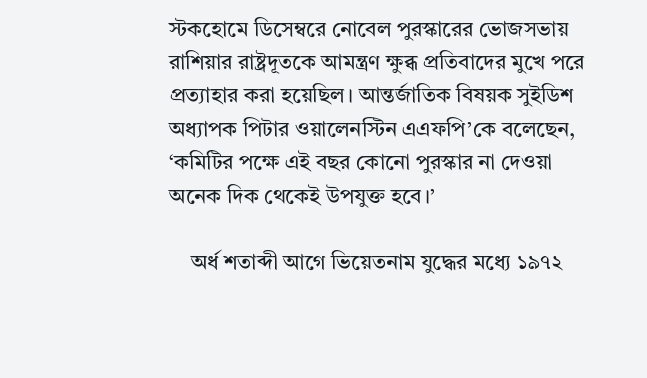স্টকহোমে ডিসেম্বরে নোবেল পুরস্কারের ভোজসভায় রাশিয়ার রাষ্ট্রদূতকে আমন্ত্রণ ক্ষুব্ধ প্রতিবাদের মুখে পরে প্রত্যাহার করা হয়েছিল। আন্তর্জাতিক বিষয়ক সুইডিশ অধ্যাপক পিটার ওয়ালেনস্টিন এএফপি’কে বলেছেন, ‘কমিটির পক্ষে এই বছর কোনো পুরস্কার না দেওয়া অনেক দিক থেকেই উপযুক্ত হবে।’

    অর্ধ শতাব্দী আগে ভিয়েতনাম যুদ্ধের মধ্যে ১৯৭২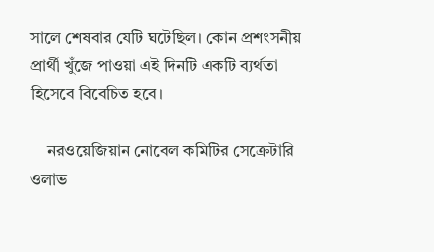সালে শেষবার যেটি ঘটেছিল। কোন প্রশংসনীয় প্রার্থী খুঁজে পাওয়া এই দিনটি একটি ব্যর্থতা হিসেবে বিবেচিত হবে।

    নরওয়েজিয়ান নোবেল কমিটির সেক্রেটারি ওলাভ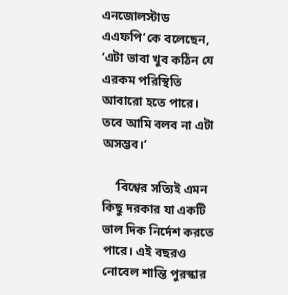এনজোলস্টাড এএফপি’কে বলেছেন, ‘এটা ভাবা খুব কঠিন যে এরকম পরিস্থিতি আবারো হতে পারে। তবে আমি বলব না এটা অসম্ভব।’

    ‘বিশ্বের সত্যিই এমন কিছু দরকার যা একটি ভাল দিক নির্দেশ করতে পারে। এই বছরও নোবেল শান্তি পুরস্কার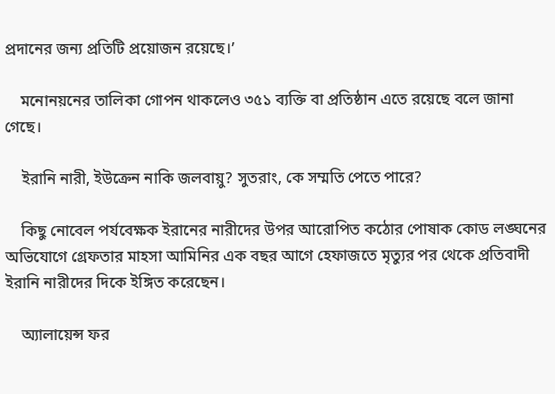প্রদানের জন্য প্রতিটি প্রয়োজন রয়েছে।’

    মনোনয়নের তালিকা গোপন থাকলেও ৩৫১ ব্যক্তি বা প্রতিষ্ঠান এতে রয়েছে বলে জানা গেছে।

    ইরানি নারী, ইউক্রেন নাকি জলবায়ু? সুতরাং, কে সম্মতি পেতে পারে?

    কিছু নোবেল পর্যবেক্ষক ইরানের নারীদের উপর আরোপিত কঠোর পোষাক কোড লঙ্ঘনের অভিযোগে গ্রেফতার মাহসা আমিনির এক বছর আগে হেফাজতে মৃত্যুর পর থেকে প্রতিবাদী ইরানি নারীদের দিকে ইঙ্গিত করেছেন।

    অ্যালায়েন্স ফর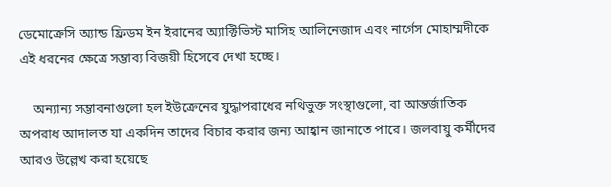ডেমোক্রেসি অ্যান্ড ফ্রিডম ইন ইরানের অ্যাক্টিভিস্ট মাসিহ আলিনেজাদ এবং নার্গেস মোহাম্মদীকে এই ধরনের ক্ষেত্রে সম্ভাব্য বিজয়ী হিসেবে দেখা হচ্ছে।

    অন্যান্য সম্ভাবনাগুলো হল ইউক্রেনের যুদ্ধাপরাধের নথিভুক্ত সংস্থাগুলো, বা আন্তর্জাতিক অপরাধ আদালত যা একদিন তাদের বিচার করার জন্য আহ্বান জানাতে পারে। জলবায়ু কর্মীদের আরও উল্লেখ করা হয়েছে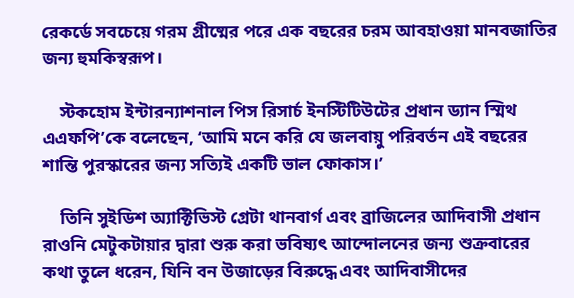রেকর্ডে সবচেয়ে গরম গ্রীষ্মের পরে এক বছরের চরম আবহাওয়া মানবজাতির জন্য হুমকিস্বরূপ।

    স্টকহোম ইন্টারন্যাশনাল পিস রিসার্চ ইনস্টিটিউটের প্রধান ড্যান স্মিথ এএফপি’কে বলেছেন, ‘আমি মনে করি যে জলবায়ু পরিবর্তন এই বছরের শান্তি পুরস্কারের জন্য সত্যিই একটি ভাল ফোকাস।’

    তিনি সুইডিশ অ্যাক্টিভিস্ট গ্রেটা থানবার্গ এবং ব্রাজিলের আদিবাসী প্রধান রাওনি মেটুকটায়ার দ্বারা শুরু করা ভবিষ্যৎ আন্দোলনের জন্য শুক্রবারের কথা তুলে ধরেন, যিনি বন উজাড়ের বিরুদ্ধে এবং আদিবাসীদের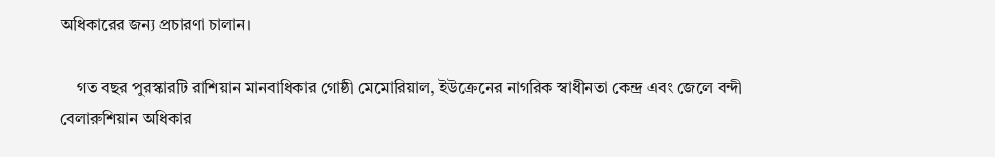অধিকারের জন্য প্রচারণা চালান।

    গত বছর পুরস্কারটি রাশিয়ান মানবাধিকার গোষ্ঠী মেমোরিয়াল, ইউক্রেনের নাগরিক স্বাধীনতা কেন্দ্র এবং জেলে বন্দী বেলারুশিয়ান অধিকার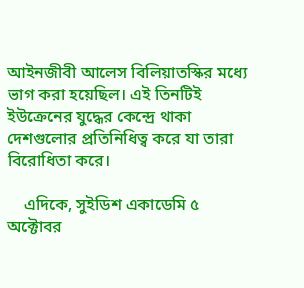আইনজীবী আলেস বিলিয়াতস্কির মধ্যে ভাগ করা হয়েছিল। এই তিনটিই ইউক্রেনের যুদ্ধের কেন্দ্রে থাকা দেশগুলোর প্রতিনিধিত্ব করে যা তারা বিরোধিতা করে।

    এদিকে, সুইডিশ একাডেমি ৫ অক্টোবর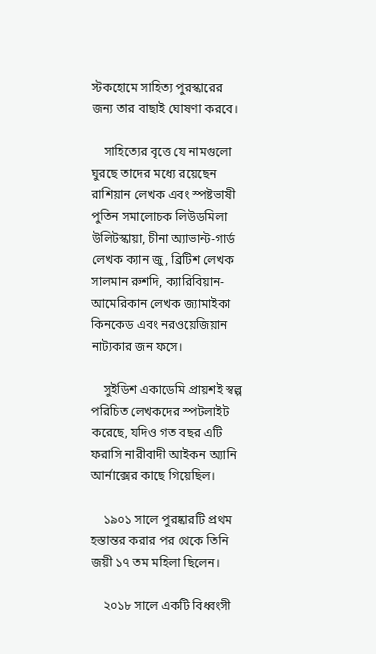স্টকহোমে সাহিত্য পুরস্কারের জন্য তার বাছাই ঘোষণা করবে।

    সাহিত্যের বৃত্তে যে নামগুলো ঘুরছে তাদের মধ্যে রয়েছেন রাশিয়ান লেখক এবং স্পষ্টভাষী পুতিন সমালোচক লিউডমিলা উলিটস্কায়া, চীনা অ্যাভান্ট-গার্ড লেখক ক্যান জু, ব্রিটিশ লেখক সালমান রুশদি, ক্যারিবিয়ান-আমেরিকান লেখক জ্যামাইকা কিনকেড এবং নরওয়েজিয়ান নাট্যকার জন ফসে।

    সুইডিশ একাডেমি প্রায়শই স্বল্প পরিচিত লেখকদের স্পটলাইট করেছে, যদিও গত বছর এটি ফরাসি নারীবাদী আইকন অ্যানি আর্নাক্সের কাছে গিয়েছিল।

    ১৯০১ সালে পুরষ্কারটি প্রথম হস্তান্তর করার পর থেকে তিনি জয়ী ১৭ তম মহিলা ছিলেন।

    ২০১৮ সালে একটি বিধ্বংসী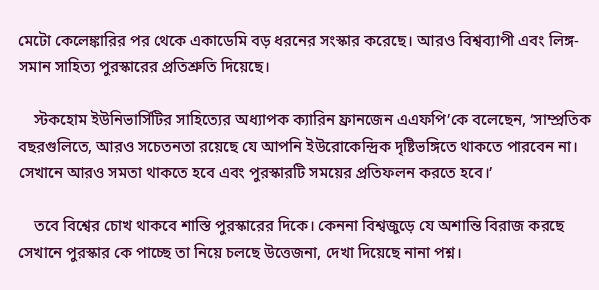মেটো কেলেঙ্কারির পর থেকে একাডেমি বড় ধরনের সংস্কার করেছে। আরও বিশ্বব্যাপী এবং লিঙ্গ-সমান সাহিত্য পুরস্কারের প্রতিশ্রুতি দিয়েছে।

    স্টকহোম ইউনিভার্সিটির সাহিত্যের অধ্যাপক ক্যারিন ফ্রানজেন এএফপি’কে বলেছেন, ‘সাম্প্রতিক বছরগুলিতে, আরও সচেতনতা রয়েছে যে আপনি ইউরোকেন্দ্রিক দৃষ্টিভঙ্গিতে থাকতে পারবেন না। সেখানে আরও সমতা থাকতে হবে এবং পুরস্কারটি সময়ের প্রতিফলন করতে হবে।’

    তবে বিশ্বের চোখ থাকবে শাস্তি পুরস্কারের দিকে। কেননা বিশ্বজুড়ে যে অশান্তি বিরাজ করছে সেখানে পুরস্কার কে পাচ্ছে তা নিয়ে চলছে উত্তেজনা, দেখা দিয়েছে নানা পশ্ন।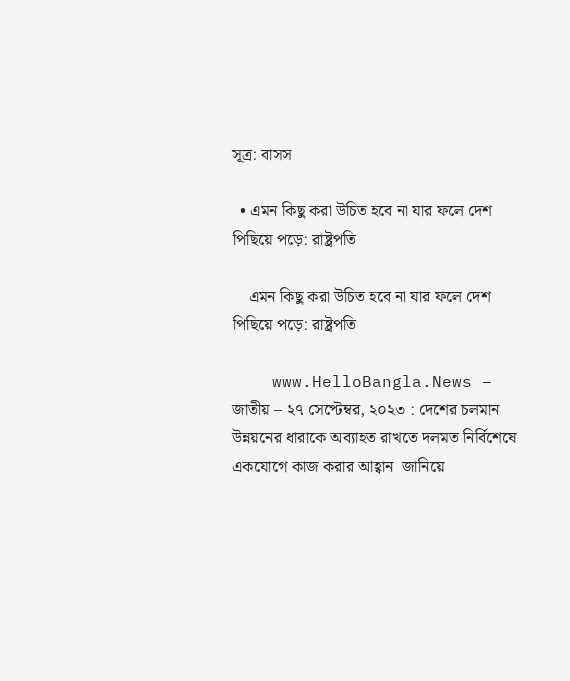সূত্র: বাসস

  • এমন কিছু করা উচিত হবে না যার ফলে দেশ পিছিয়ে পড়ে: রাষ্ট্রপতি

    এমন কিছু করা উচিত হবে না যার ফলে দেশ পিছিয়ে পড়ে: রাষ্ট্রপতি

    www.HelloBangla.News –  জাতীয় – ২৭ সেপ্টেম্বর, ২০২৩ : দেশের চলমান উন্নয়নের ধারাকে অব্যাহত রাখতে দলমত নির্বিশেষে একযোগে কাজ করার আহ্বান  জানিয়ে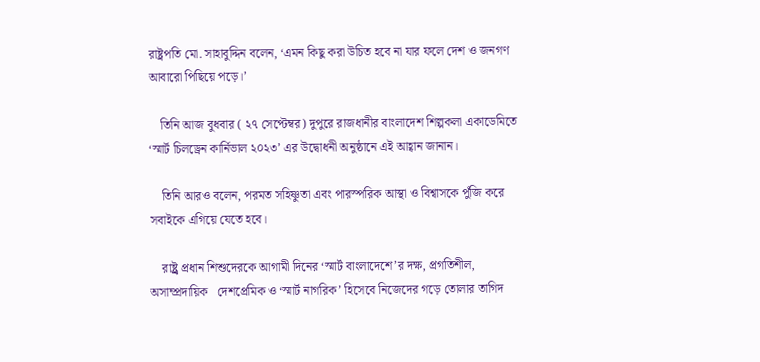রাষ্ট্রপতি মো. সাহাবুদ্দিন বলেন, ‘এমন কিছু করা উচিত হবে না যার ফলে দেশ ও জনগণ আবারো পিছিয়ে পড়ে।’

    তিনি আজ বুধবার ( ২৭ সেপ্টেম্বর) দুপুরে রাজধানীর বাংলাদেশ শিল্পকলা একাডেমিতে ‘স্মার্ট চিলড্রেন কার্নিভাল ২০২৩’ এর উদ্বোধনী অনুষ্ঠানে এই আহ্বান জানান।

    তিনি আরও বলেন, পরমত সহিষ্ণুতা এবং পারস্পরিক আস্থা ও বিশ্বাসকে পুঁজি করে সবাইকে এগিয়ে যেতে হবে।

    রাষ্ট্র্র প্রধান শিশুদেরকে আগামী দিনের ‘স্মার্ট বাংলাদেশে’র দক্ষ, প্রগতিশীল, অসাম্প্রদায়িক   দেশপ্রেমিক ও ‘স্মার্ট নাগরিক’ হিসেবে নিজেদের গড়ে তোলার তাগিদ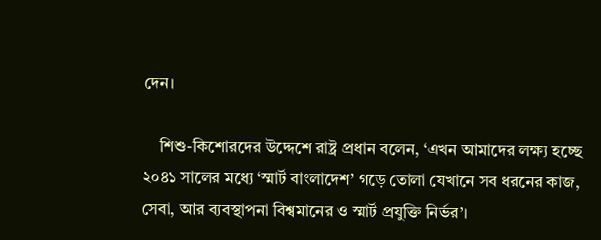দেন।

    শিশু-কিশোরদের উদ্দেশে রাষ্ট্র প্রধান বলেন, ‘এখন আমাদের লক্ষ্য হচ্ছে ২০৪১ সালের মধ্যে ‘স্মার্ট বাংলাদেশ’ গড়ে তোলা যেখানে সব ধরনের কাজ, সেবা, আর ব্যবস্থাপনা বিশ্বমানের ও স্মার্ট প্রযুক্তি নির্ভর’।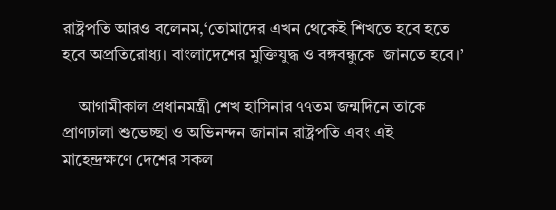রাষ্ট্রপতি আরও বলেনম,‘তোমাদের এখন থেকেই শিখতে হবে হতে হবে অপ্রতিরোধ্য। বাংলাদেশের মুক্তিযুদ্ধ ও বঙ্গবন্ধুকে  জানতে হবে।’

    আগামীকাল প্রধানমন্ত্রী শেখ হাসিনার ৭৭তম জন্মদিনে তাকে প্রাণঢালা শুভেচ্ছা ও অভিনন্দন জানান রাষ্ট্রপতি এবং এই মাহেন্দ্রক্ষণে দেশের সকল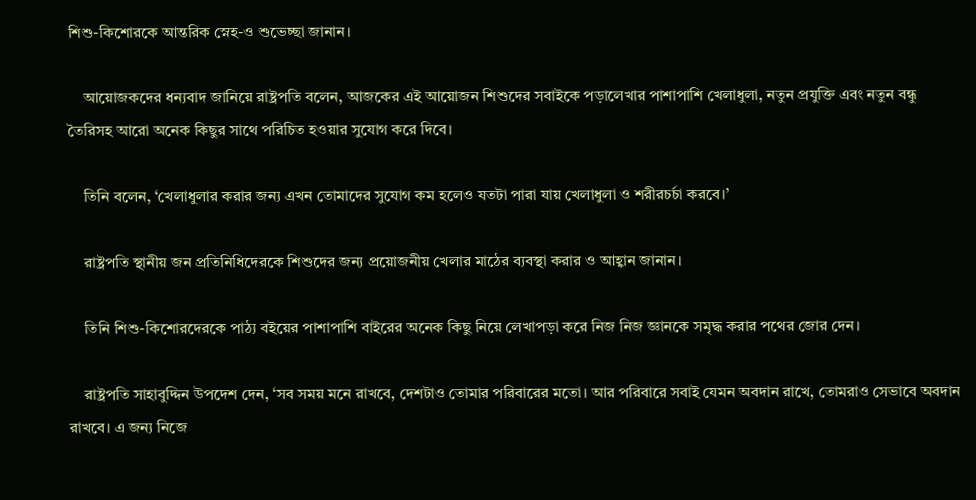শিশু-কিশোরকে আন্তরিক স্নেহ-ও শুভেচ্ছা জানান।

    আয়োজকদের ধন্যবাদ জানিয়ে রাষ্ট্রপতি বলেন, আজকের এই আয়োজন শিশুদের সবাইকে পড়ালেখার পাশাপাশি খেলাধুলা, নতুন প্রযুক্তি এবং নতুন বন্ধু তৈরিসহ আরো অনেক কিছুর সাথে পরিচিত হওয়ার সুযোগ করে দিবে।

    তিনি বলেন, ‘খেলাধুলার করার জন্য এখন তোমাদের সুযোগ কম হলেও যতটা পারা যায় খেলাধুলা ও শরীরচর্চা করবে।’

    রাষ্ট্রপতি স্থানীয় জন প্রতিনিধিদেরকে শিশুদের জন্য প্রয়োজনীয় খেলার মাঠের ব্যবস্থা করার ও আহ্বান জানান।

    তিনি শিশু-কিশোরদেরকে পাঠ্য বইয়ের পাশাপাশি বাইরের অনেক কিছু নিয়ে লেখাপড়া করে নিজ নিজ জ্ঞানকে সমৃদ্ধ করার পথের জোর দেন।

    রাষ্ট্রপতি সাহাবুদ্দিন উপদেশ দেন, ‘সব সময় মনে রাখবে, দেশটাও তোমার পরিবারের মতো। আর পরিবারে সবাই যেমন অবদান রাখে, তোমরাও সেভাবে অবদান রাখবে। এ জন্য নিজে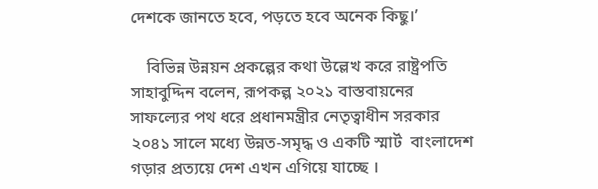দেশকে জানতে হবে, পড়তে হবে অনেক কিছু।’

    বিভিন্ন উন্নয়ন প্রকল্পের কথা উল্লেখ করে রাষ্ট্রপতি সাহাবুদ্দিন বলেন, রূপকল্প ২০২১ বাস্তবায়নের সাফল্যের পথ ধরে প্রধানমন্ত্রীর নেতৃত্বাধীন সরকার  ২০৪১ সালে মধ্যে উন্নত-সমৃদ্ধ ও একটি স্মার্ট  বাংলাদেশ গড়ার প্রত্যয়ে দেশ এখন এগিয়ে যাচ্ছে ।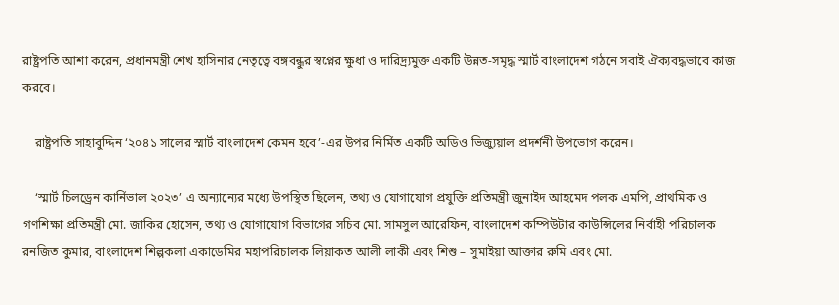রাষ্ট্রপতি আশা করেন, প্রধানমন্ত্রী শেখ হাসিনার নেতৃত্বে বঙ্গবন্ধুর স্বপ্নের ক্ষুধা ও দারিদ্র্যমুক্ত একটি উন্নত-সমৃদ্ধ স্মার্ট বাংলাদেশ গঠনে সবাই ঐক্যবদ্ধভাবে কাজ করবে।

    রাষ্ট্রপতি সাহাবুদ্দিন ‘২০৪১ সালের স্মার্ট বাংলাদেশ কেমন হবে’-এর উপর নির্মিত একটি অডিও ভিজ্যুয়াল প্রদর্শনী উপভোগ করেন।

    ‘স্মার্ট চিলড্রেন কার্নিভাল ২০২৩’ এ অন্যান্যের মধ্যে উপস্থিত ছিলেন, তথ্য ও যোগাযোগ প্রযুক্তি প্রতিমন্ত্রী জুনাইদ আহমেদ পলক এমপি, প্রাথমিক ও গণশিক্ষা প্রতিমন্ত্রী মো. জাকির হোসেন, তথ্য ও যোগাযোগ বিভাগের সচিব মো. সামসুল আরেফিন, বাংলাদেশ কম্পিউটার কাউন্সিলের নির্বাহী পরিচালক রনজিত কুমার, বাংলাদেশ শিল্পকলা একাডেমির মহাপরিচালক লিয়াকত আলী লাকী এবং শিশু – সুমাইয়া আক্তার রুমি এবং মো.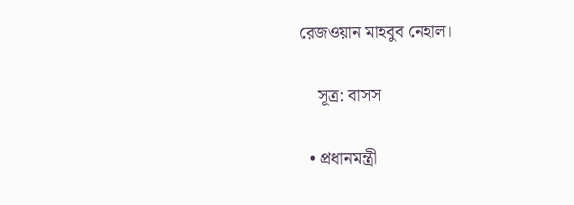রেজওয়ান মাহবুব নেহাল।

    সূত্র: বাসস

  • প্রধানমন্ত্রী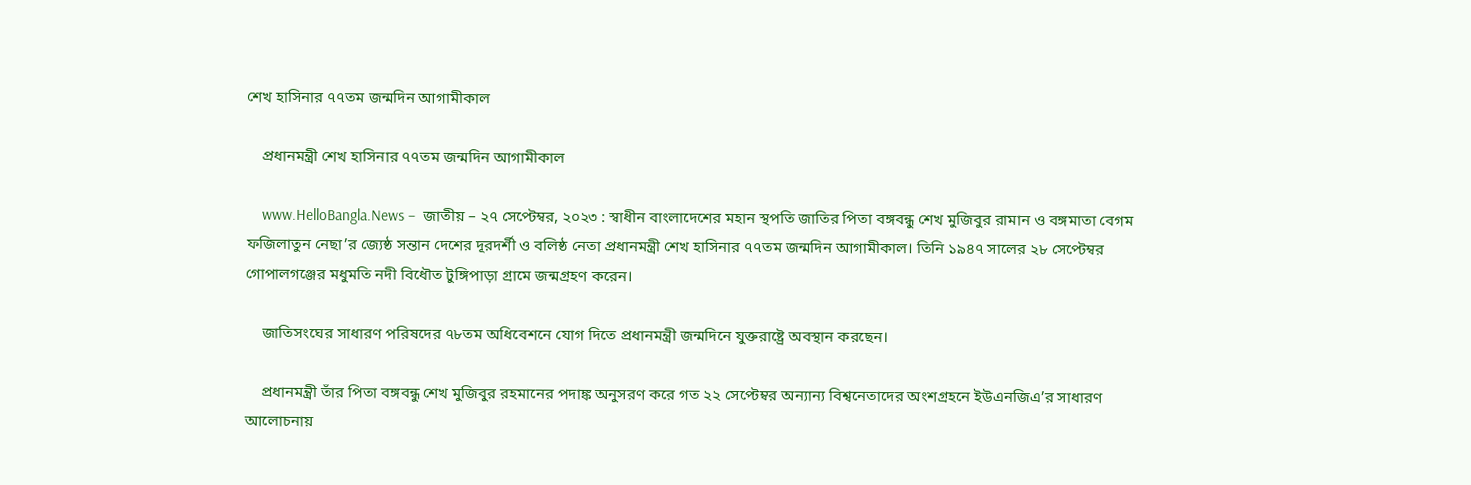শেখ হাসিনার ৭৭তম জন্মদিন আগামীকাল

    প্রধানমন্ত্রী শেখ হাসিনার ৭৭তম জন্মদিন আগামীকাল

    www.HelloBangla.News –  জাতীয় – ২৭ সেপ্টেম্বর, ২০২৩ : স্বাধীন বাংলাদেশের মহান স্থপতি জাতির পিতা বঙ্গবন্ধু শেখ মুজিবুর রামান ও বঙ্গমাতা বেগম ফজিলাতুন নেছা’র জ্যেষ্ঠ সন্তান দেশের দূরদর্শী ও বলিষ্ঠ নেতা প্রধানমন্ত্রী শেখ হাসিনার ৭৭তম জন্মদিন আগামীকাল। তিনি ১৯৪৭ সালের ২৮ সেপ্টেম্বর গোপালগঞ্জের মধুমতি নদী বিধৌত টুঙ্গিপাড়া গ্রামে জন্মগ্রহণ করেন।

    জাতিসংঘের সাধারণ পরিষদের ৭৮তম অধিবেশনে যোগ দিতে প্রধানমন্ত্রী জন্মদিনে যুক্তরাষ্ট্রে অবস্থান করছেন।

    প্রধানমন্ত্রী তাঁর পিতা বঙ্গবন্ধু শেখ মুজিবুর রহমানের পদাঙ্ক অনুসরণ করে গত ২২ সেপ্টেম্বর অন্যান্য বিশ্বনেতাদের অংশগ্রহনে ইউএনজিএ’র সাধারণ আলোচনায়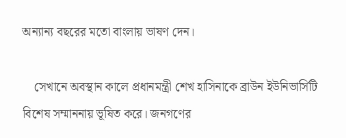অন্যান্য বছরের মতো বাংলায় ভাষণ দেন।

    সেখানে অবস্থান কালে প্রধানমন্ত্রী শেখ হাসিনাকে ব্রাউন ইউনিভার্সিটি বিশেষ সম্মাননায় ভূষিত করে। জনগণের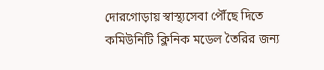দোরগোড়ায় স্বাস্থ্যসেবা পৌঁছে দিতে কমিউনিটি ক্লিনিক মডেল তৈরির জন্য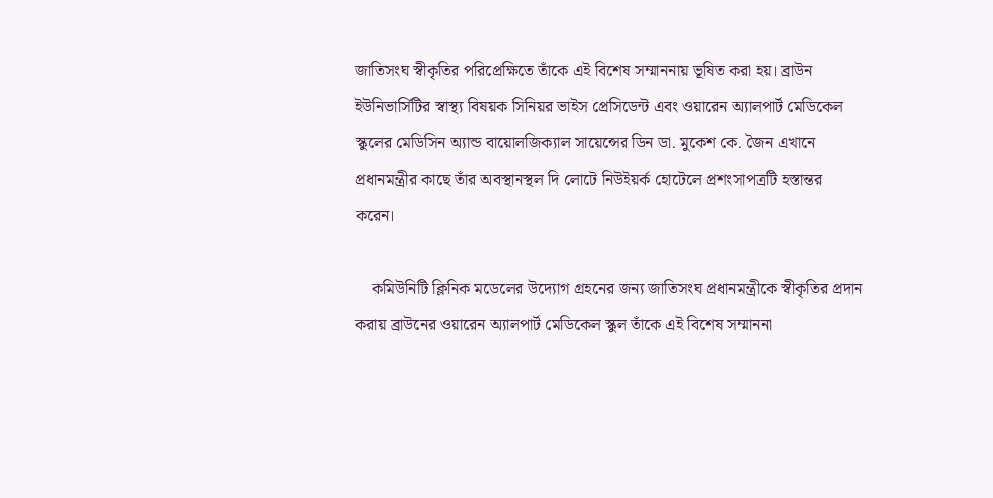জাতিসংঘ স্বীকৃতির পরিপ্রেক্ষিতে তাঁকে এই বিশেষ সম্মাননায় ভূষিত করা হয়। ব্রাউন ইউনিভার্সিটির স্বাস্থ্য বিষয়ক সিনিয়র ভাইস প্রেসিডেন্ট এবং ওয়ারেন অ্যালপার্ট মেডিকেল স্কুলের মেডিসিন অ্যান্ড বায়োলজিক্যাল সায়েন্সের ডিন ডা. মুকেশ কে. জৈন এখানে প্রধানমন্ত্রীর কাছে তাঁর অবস্থানস্থল দি লোটে নিউইয়র্ক হোটেলে প্রশংসাপত্রটি হস্তান্তর করেন।

    কমিউনিটি ক্লিনিক মডেলের উদ্যোগ গ্রহনের জন্য জাতিসংঘ প্রধানমন্ত্রীকে স্বীকৃতির প্রদান করায় ব্রাউনের ওয়ারেন অ্যালপার্ট মেডিকেল স্কুল তাঁকে এই বিশেষ সম্মাননা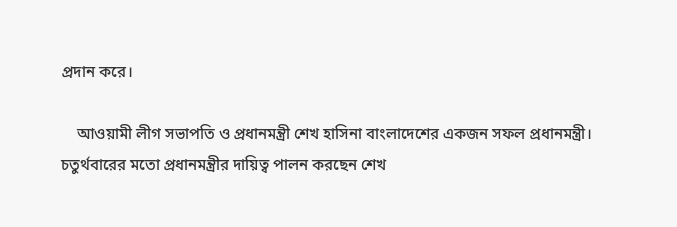প্রদান করে।

    আওয়ামী লীগ সভাপতি ও প্রধানমন্ত্রী শেখ হাসিনা বাংলাদেশের একজন সফল প্রধানমন্ত্রী। চতুর্থবারের মতো প্রধানমন্ত্রীর দায়িত্ব পালন করছেন শেখ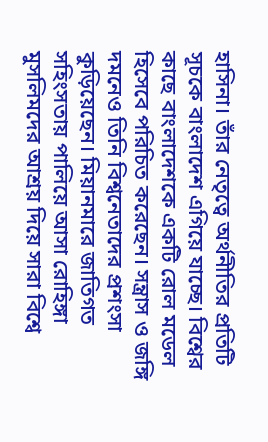হাসিনা। তাঁর নেতৃত্বে অর্থনীতির প্রতিটি সূচকে বাংলাদেশ এগিয়ে যাচ্ছে। বিশ্বের কাছে বাংলাদেশকে একটি রোল মডেল হিসেবে পরিচিত করেছেন। সন্ত্রাস ও জঙ্গি দমনেও তিনি বিশ্বনেতাদের প্রশংসা কুড়িয়েছেন। মিয়ানমারে জাতিগত সহিংসতায় পালিয়ে আসা রোহিঙ্গা মুসলিমদের আশ্রয় দিয়ে সারা বিশ্বে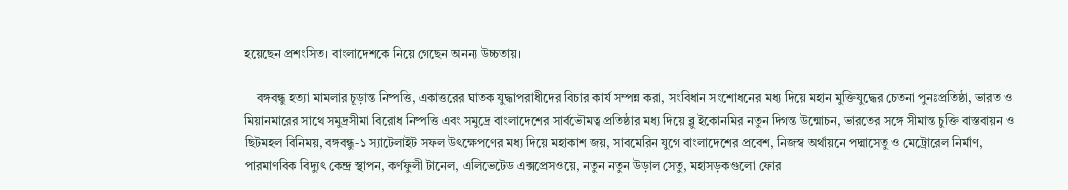হয়েছেন প্রশংসিত। বাংলাদেশকে নিয়ে গেছেন অনন্য উচ্চতায়।

    বঙ্গবন্ধু হত্যা মামলার চূড়ান্ত নিষ্পত্তি, একাত্তরের ঘাতক যুদ্ধাপরাধীদের বিচার কার্য সম্পন্ন করা, সংবিধান সংশোধনের মধ্য দিয়ে মহান মুক্তিযুদ্ধের চেতনা পুনঃপ্রতিষ্ঠা, ভারত ও মিয়ানমারের সাথে সমুদ্রসীমা বিরোধ নিষ্পত্তি এবং সমুদ্রে বাংলাদেশের সার্বভৌমত্ব প্রতিষ্ঠার মধ্য দিয়ে ব্লু ইকোনমির নতুন দিগন্ত উন্মোচন, ভারতের সঙ্গে সীমান্ত চুক্তি বাস্তবায়ন ও ছিটমহল বিনিময়, বঙ্গবন্ধু-১ স্যাটেলাইট সফল উৎক্ষেপণের মধ্য দিয়ে মহাকাশ জয়, সাবমেরিন যুগে বাংলাদেশের প্রবেশ, নিজস্ব অর্থায়নে পদ্মাসেতু ও মেট্রোরেল নির্মাণ, পারমাণবিক বিদ্যুৎ কেন্দ্র স্থাপন, কর্ণফুলী টানেল, এলিভেটেড এক্সপ্রেসওয়ে, নতুন নতুন উড়াল সেতু, মহাসড়কগুলো ফোর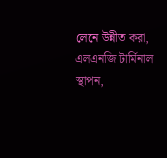লেনে উন্নীত করা, এলএনজি টার্মিনাল স্থাপন,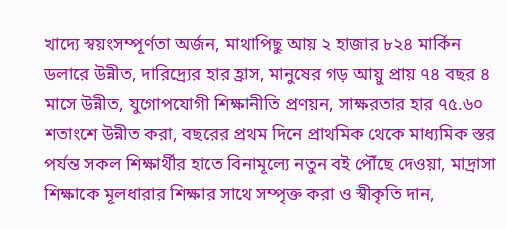খাদ্যে স্বয়ংসম্পূর্ণতা অর্জন, মাথাপিছু আয় ২ হাজার ৮২৪ মার্কিন ডলারে উন্নীত, দারিদ্র্যের হার হ্রাস, মানুষের গড় আয়ু প্রায় ৭৪ বছর ৪ মাসে উন্নীত, যুগোপযোগী শিক্ষানীতি প্রণয়ন, সাক্ষরতার হার ৭৫.৬০ শতাংশে উন্নীত করা, বছরের প্রথম দিনে প্রাথমিক থেকে মাধ্যমিক স্তর পর্যন্ত সকল শিক্ষার্থীর হাতে বিনামূল্যে নতুন বই পৌঁছে দেওয়া, মাদ্রাসা শিক্ষাকে মূলধারার শিক্ষার সাথে সম্পৃক্ত করা ও স্বীকৃতি দান,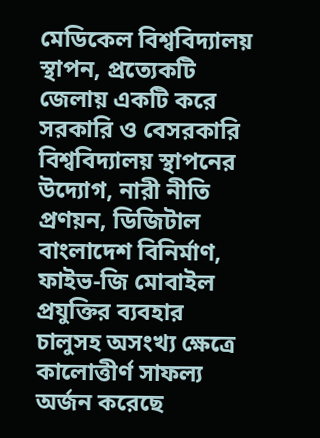মেডিকেল বিশ্ববিদ্যালয় স্থাপন, প্রত্যেকটি জেলায় একটি করে সরকারি ও বেসরকারি বিশ্ববিদ্যালয় স্থাপনের উদ্যোগ, নারী নীতি প্রণয়ন, ডিজিটাল বাংলাদেশ বিনির্মাণ, ফাইভ-জি মোবাইল প্রযুক্তির ব্যবহার চালুসহ অসংখ্য ক্ষেত্রে কালোত্তীর্ণ সাফল্য অর্জন করেছে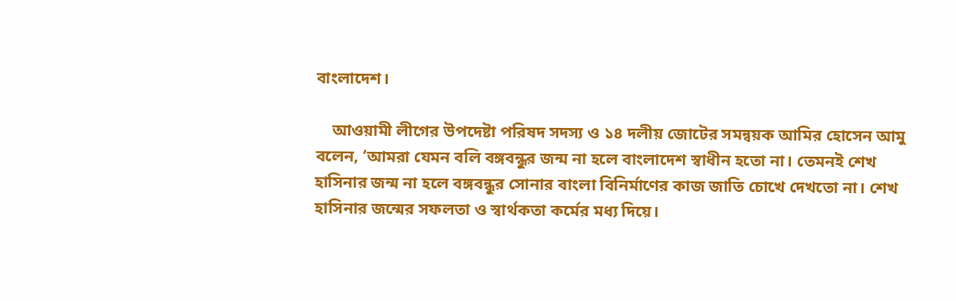বাংলাদেশ।

    আওয়ামী লীগের উপদেষ্টা পরিষদ সদস্য ও ১৪ দলীয় জোটের সমন্বয়ক আমির হোসেন আমু বলেন, ‘আমরা যেমন বলি বঙ্গবন্ধুর জন্ম না হলে বাংলাদেশ স্বাধীন হতো না। তেমনই শেখ হাসিনার জন্ম না হলে বঙ্গবন্ধুর সোনার বাংলা বিনির্মাণের কাজ জাতি চোখে দেখতো না। শেখ হাসিনার জন্মের সফলতা ও স্বার্থকতা কর্মের মধ্য দিয়ে।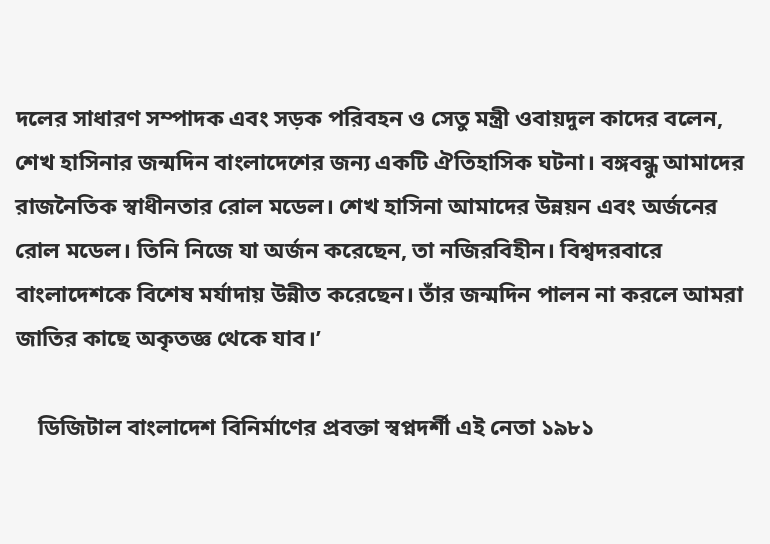দলের সাধারণ সম্পাদক এবং সড়ক পরিবহন ও সেতু মন্ত্রী ওবায়দুল কাদের বলেন, শেখ হাসিনার জন্মদিন বাংলাদেশের জন্য একটি ঐতিহাসিক ঘটনা। বঙ্গবন্ধু আমাদের রাজনৈতিক স্বাধীনতার রোল মডেল। শেখ হাসিনা আমাদের উন্নয়ন এবং অর্জনের রোল মডেল। তিনি নিজে যা অর্জন করেছেন, তা নজিরবিহীন। বিশ্বদরবারে বাংলাদেশকে বিশেষ মর্যাদায় উন্নীত করেছেন। তাঁর জন্মদিন পালন না করলে আমরা জাতির কাছে অকৃতজ্ঞ থেকে যাব।’

    ডিজিটাল বাংলাদেশ বিনির্মাণের প্রবক্তা স্বপ্নদর্শী এই নেতা ১৯৮১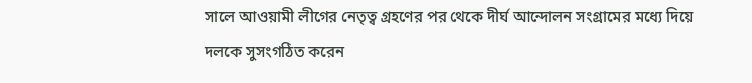সালে আওয়ামী লীগের নেতৃত্ব গ্রহণের পর থেকে দীর্ঘ আন্দোলন সংগ্রামের মধ্যে দিয়ে দলকে সুসংগঠিত করেন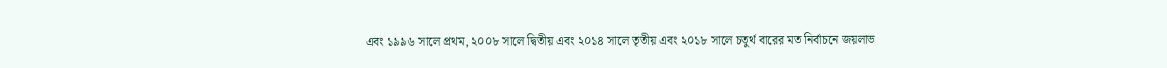এবং ১৯৯৬ সালে প্রথম, ২০০৮ সালে দ্বিতীয় এবং ২০১৪ সালে তৃতীয় এবং ২০১৮ সালে চতুর্থ বারের মত নির্বাচনে জয়লাভ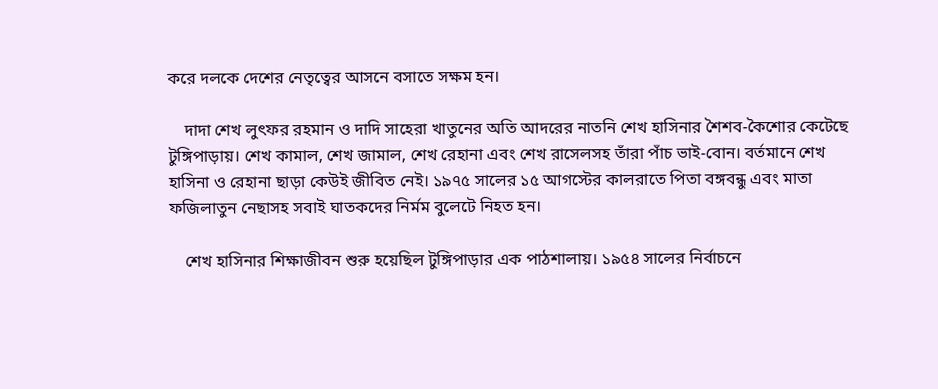করে দলকে দেশের নেতৃত্বের আসনে বসাতে সক্ষম হন।

    দাদা শেখ লুৎফর রহমান ও দাদি সাহেরা খাতুনের অতি আদরের নাতনি শেখ হাসিনার শৈশব-কৈশোর কেটেছে টুঙ্গিপাড়ায়। শেখ কামাল, শেখ জামাল, শেখ রেহানা এবং শেখ রাসেলসহ তাঁরা পাঁচ ভাই-বোন। বর্তমানে শেখ হাসিনা ও রেহানা ছাড়া কেউই জীবিত নেই। ১৯৭৫ সালের ১৫ আগস্টের কালরাতে পিতা বঙ্গবন্ধু এবং মাতা ফজিলাতুন নেছাসহ সবাই ঘাতকদের নির্মম বুলেটে নিহত হন।

    শেখ হাসিনার শিক্ষাজীবন শুরু হয়েছিল টুঙ্গিপাড়ার এক পাঠশালায়। ১৯৫৪ সালের নির্বাচনে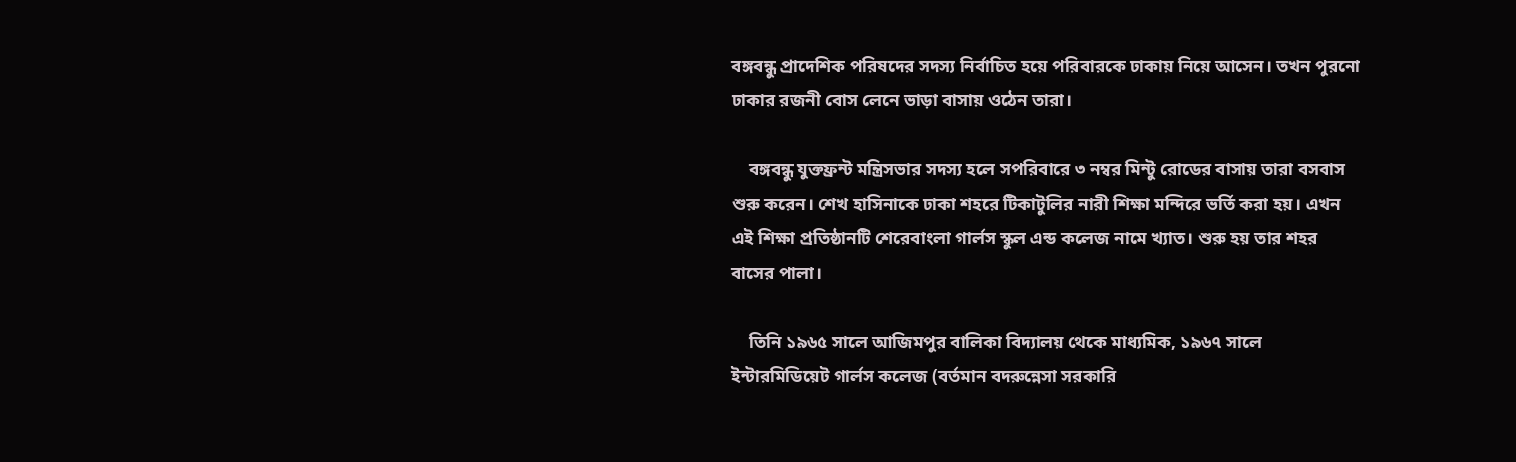বঙ্গবন্ধু প্রাদেশিক পরিষদের সদস্য নির্বাচিত হয়ে পরিবারকে ঢাকায় নিয়ে আসেন। তখন পুরনো ঢাকার রজনী বোস লেনে ভাড়া বাসায় ওঠেন তারা।

    বঙ্গবন্ধু যুক্তফ্রন্ট মন্ত্রিসভার সদস্য হলে সপরিবারে ৩ নম্বর মিন্টু রোডের বাসায় তারা বসবাস শুরু করেন। শেখ হাসিনাকে ঢাকা শহরে টিকাটুলির নারী শিক্ষা মন্দিরে ভর্তি করা হয়। এখন এই শিক্ষা প্রতিষ্ঠানটি শেরেবাংলা গার্লস স্কুল এন্ড কলেজ নামে খ্যাত। শুরু হয় তার শহর বাসের পালা।

    তিনি ১৯৬৫ সালে আজিমপুর বালিকা বিদ্যালয় থেকে মাধ্যমিক, ১৯৬৭ সালে ইন্টারমিডিয়েট গার্লস কলেজ (বর্তমান বদরুন্নেসা সরকারি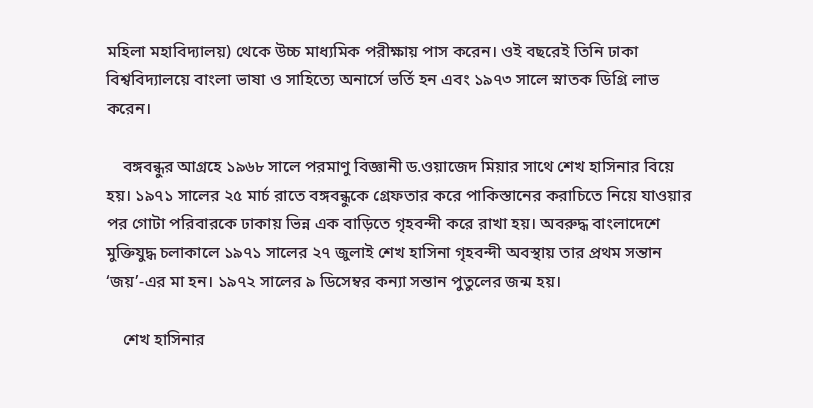মহিলা মহাবিদ্যালয়) থেকে উচ্চ মাধ্যমিক পরীক্ষায় পাস করেন। ওই বছরেই তিনি ঢাকা বিশ্ববিদ্যালয়ে বাংলা ভাষা ও সাহিত্যে অনার্সে ভর্তি হন এবং ১৯৭৩ সালে স্নাতক ডিগ্রি লাভ করেন।

    বঙ্গবন্ধুর আগ্রহে ১৯৬৮ সালে পরমাণু বিজ্ঞানী ড.ওয়াজেদ মিয়ার সাথে শেখ হাসিনার বিয়ে হয়। ১৯৭১ সালের ২৫ মার্চ রাতে বঙ্গবন্ধুকে গ্রেফতার করে পাকিস্তানের করাচিতে নিয়ে যাওয়ার পর গোটা পরিবারকে ঢাকায় ভিন্ন এক বাড়িতে গৃহবন্দী করে রাখা হয়। অবরুদ্ধ বাংলাদেশে মুক্তিযুদ্ধ চলাকালে ১৯৭১ সালের ২৭ জুলাই শেখ হাসিনা গৃহবন্দী অবস্থায় তার প্রথম সন্তান ‘জয়’-এর মা হন। ১৯৭২ সালের ৯ ডিসেম্বর কন্যা সন্তান পুতুলের জন্ম হয়।

    শেখ হাসিনার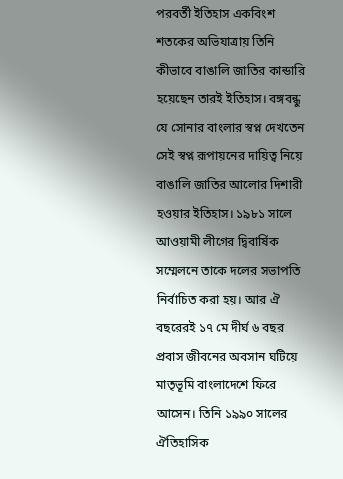পরবর্তী ইতিহাস একবিংশ শতকের অভিযাত্রায় তিনি কীভাবে বাঙালি জাতির কান্ডারি হয়েছেন তারই ইতিহাস। বঙ্গবন্ধু  যে সোনার বাংলার স্বপ্ন দেখতেন সেই স্বপ্ন রূপায়নের দায়িত্ব নিয়ে বাঙালি জাতির আলোর দিশারী হওয়ার ইতিহাস। ১৯৮১ সালে আওয়ামী লীগের দ্বিবার্ষিক সম্মেলনে তাকে দলের সভাপতি নির্বাচিত করা হয়। আর ঐ বছরেরই ১৭ মে দীর্ঘ ৬ বছর প্রবাস জীবনের অবসান ঘটিয়ে মাতৃভূমি বাংলাদেশে ফিরে আসেন। তিনি ১৯৯০ সালের ঐতিহাসিক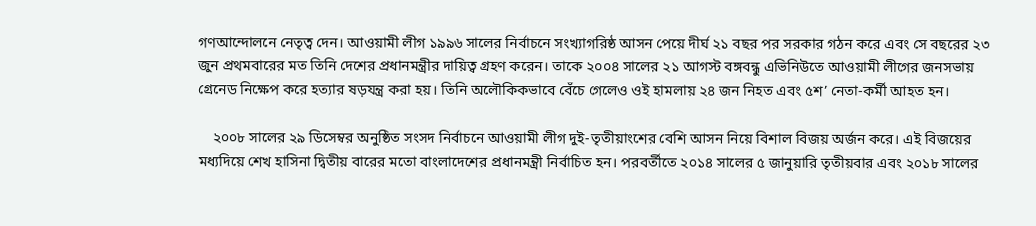গণআন্দোলনে নেতৃত্ব দেন। আওয়ামী লীগ ১৯৯৬ সালের নির্বাচনে সংখ্যাগরিষ্ঠ আসন পেয়ে দীর্ঘ ২১ বছর পর সরকার গঠন করে এবং সে বছরের ২৩ জুন প্রথমবারের মত তিনি দেশের প্রধানমন্ত্রীর দায়িত্ব গ্রহণ করেন। তাকে ২০০৪ সালের ২১ আগস্ট বঙ্গবন্ধু এভিনিউতে আওয়ামী লীগের জনসভায় গ্রেনেড নিক্ষেপ করে হত্যার ষড়যন্ত্র করা হয়। তিনি অলৌকিকভাবে বেঁচে গেলেও ওই হামলায় ২৪ জন নিহত এবং ৫শ’ নেতা-কর্মী আহত হন।

    ২০০৮ সালের ২৯ ডিসেম্বর অনুষ্ঠিত সংসদ নির্বাচনে আওয়ামী লীগ দুই-তৃতীয়াংশের বেশি আসন নিয়ে বিশাল বিজয় অর্জন করে। এই বিজয়ের মধ্যদিয়ে শেখ হাসিনা দ্বিতীয় বারের মতো বাংলাদেশের প্রধানমন্ত্রী নির্বাচিত হন। পরবর্তীতে ২০১৪ সালের ৫ জানুয়ারি তৃতীয়বার এবং ২০১৮ সালের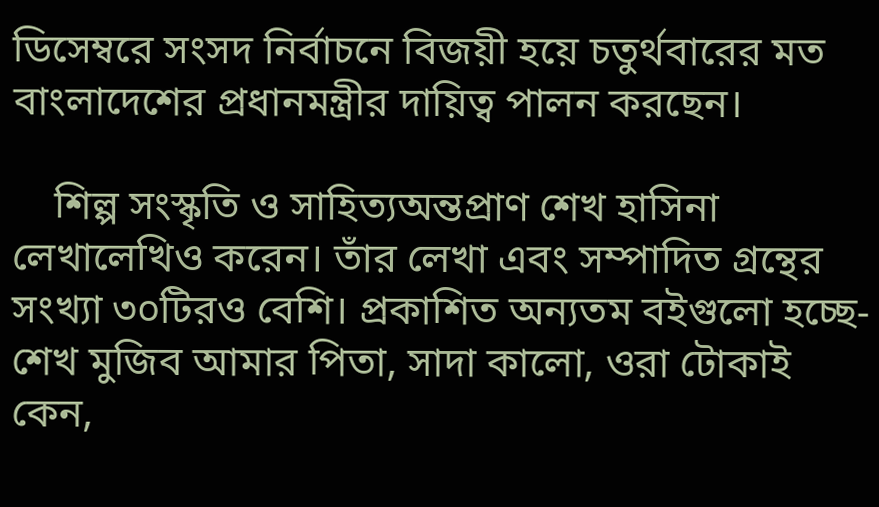ডিসেম্বরে সংসদ নির্বাচনে বিজয়ী হয়ে চতুর্থবারের মত বাংলাদেশের প্রধানমন্ত্রীর দায়িত্ব পালন করছেন।

    শিল্প সংস্কৃতি ও সাহিত্যঅন্তপ্রাণ শেখ হাসিনা লেখালেখিও করেন। তাঁর লেখা এবং সম্পাদিত গ্রন্থের সংখ্যা ৩০টিরও বেশি। প্রকাশিত অন্যতম বইগুলো হচ্ছে- শেখ মুজিব আমার পিতা, সাদা কালো, ওরা টোকাই কেন,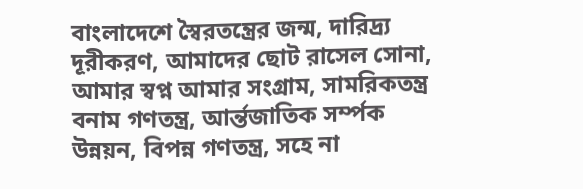বাংলাদেশে স্বৈরতন্ত্রের জন্ম, দারিদ্র্য দূরীকরণ, আমাদের ছোট রাসেল সোনা, আমার স্বপ্ন আমার সংগ্রাম, সামরিকতন্ত্র বনাম গণতন্ত্র, আর্ন্তজাতিক সর্ম্পক উন্নয়ন, বিপন্ন গণতন্ত্র, সহে না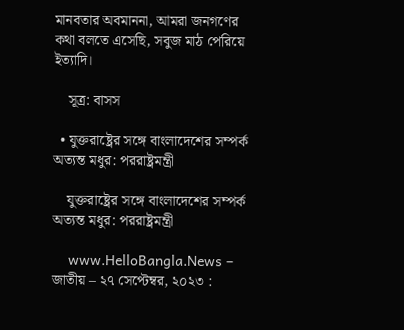মানবতার অবমাননা, আমরা জনগণের কথা বলতে এসেছি, সবুজ মাঠ পেরিয়ে ইত্যাদি।

    সূত্র: বাসস

  • যুক্তরাষ্ট্রের সঙ্গে বাংলাদেশের সম্পর্ক অত্যন্ত মধুর: পররাষ্ট্রমন্ত্রী

    যুক্তরাষ্ট্রের সঙ্গে বাংলাদেশের সম্পর্ক অত্যন্ত মধুর: পররাষ্ট্রমন্ত্রী

    www.HelloBangla.News –  জাতীয় – ২৭ সেপ্টেম্বর, ২০২৩ :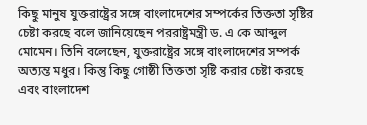কিছু মানুষ যুক্তরাষ্ট্রের সঙ্গে বাংলাদেশের সম্পর্কের তিক্ততা সৃষ্টির চেষ্টা করছে বলে জানিয়েছেন পররাষ্ট্রমন্ত্রী ড. এ কে আব্দুল মোমেন। তিনি বলেছেন, যুক্তরাষ্ট্রের সঙ্গে বাংলাদেশের সম্পর্ক অত্যন্ত মধুর। কিন্তু কিছু গোষ্ঠী তিক্ততা সৃষ্টি করার চেষ্টা করছে এবং বাংলাদেশ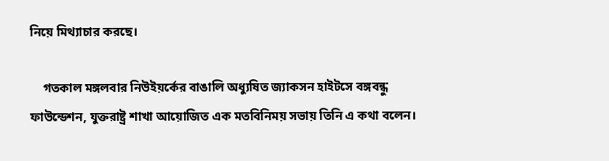নিয়ে মিথ্যাচার করছে।

    গতকাল মঙ্গলবার নিউইয়র্কের বাঙালি অধ্যুষিত জ্যাকসন হাইটসে বঙ্গবন্ধু ফাউন্ডেশন, যুক্তরাষ্ট্র শাখা আয়োজিত এক মতবিনিময় সভায় তিনি এ কথা বলেন।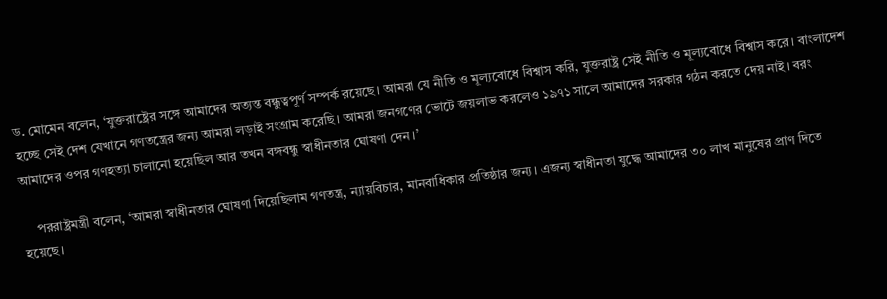ড. মোমেন বলেন, ‘যুক্তরাষ্ট্রের সঙ্গে আমাদের অত্যন্ত বন্ধুত্বপূর্ণ সম্পর্ক রয়েছে। আমরা যে নীতি ও মূল্যবোধে বিশ্বাস করি, যুক্তরাষ্ট্র সেই নীতি ও মূল্যবোধে বিশ্বাস করে। বাংলাদেশ হচ্ছে সেই দেশ যেখানে গণতন্ত্রের জন্য আমরা লড়াই সংগ্রাম করেছি। আমরা জনগণের ভোটে জয়লাভ করলেও ১৯৭১ সালে আমাদের সরকার গঠন করতে দেয় নাই। বরং আমাদের ওপর গণহত্যা চালানো হয়েছিল আর তখন বঙ্গবন্ধু স্বাধীনতার ঘোষণা দেন।’

    পররাষ্ট্রমন্ত্রী বলেন, ‘আমরা স্বাধীনতার ঘোষণা দিয়েছিলাম গণতন্ত্র, ন্যায়বিচার, মানবাধিকার প্রতিষ্ঠার জন্য। এজন্য স্বাধীনতা যুদ্ধে আমাদের ৩০ লাখ মানুষের প্রাণ দিতে হয়েছে।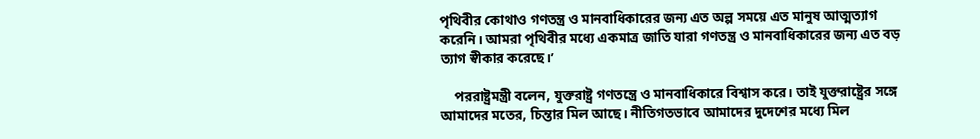পৃথিবীর কোথাও গণতন্ত্র ও মানবাধিকারের জন্য এত অল্প সময়ে এত মানুষ আত্মত্যাগ করেনি। আমরা পৃথিবীর মধ্যে একমাত্র জাতি যারা গণতন্ত্র ও মানবাধিকারের জন্য এত বড় ত্যাগ স্বীকার করেছে।’

    পররাষ্ট্রমন্ত্রী বলেন, যুক্তরাষ্ট্র গণতন্ত্রে ও মানবাধিকারে বিশ্বাস করে। তাই যুক্তরাষ্ট্রের সঙ্গে আমাদের মতের, চিন্তার মিল আছে। নীতিগতভাবে আমাদের দুদেশের মধ্যে মিল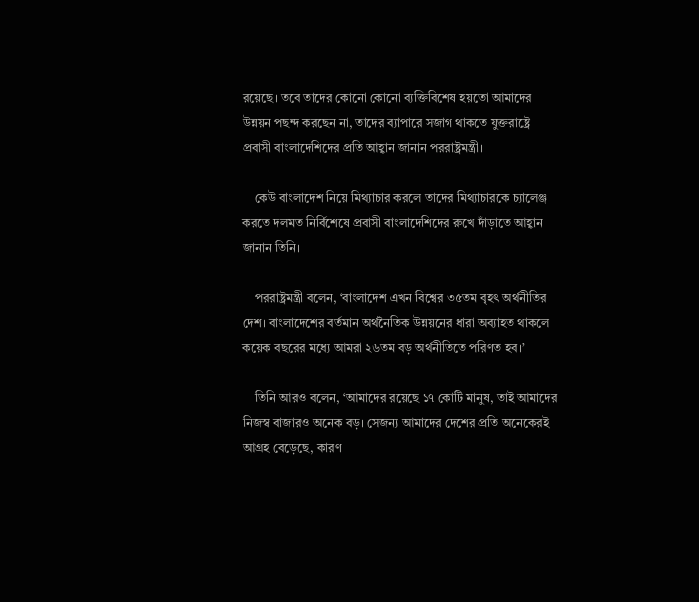রয়েছে। তবে তাদের কোনো কোনো ব্যক্তিবিশেষ হয়তো আমাদের উন্নয়ন পছন্দ করছেন না, তাদের ব্যাপারে সজাগ থাকতে যুক্তরাষ্ট্রে প্রবাসী বাংলাদেশিদের প্রতি আহ্বান জানান পররাষ্ট্রমন্ত্রী।

    কেউ বাংলাদেশ নিয়ে মিথ্যাচার করলে তাদের মিথ্যাচারকে চ্যালেঞ্জ করতে দলমত নির্বিশেষে প্রবাসী বাংলাদেশিদের রুখে দাঁড়াতে আহ্বান জানান তিনি।

    পররাষ্ট্রমন্ত্রী বলেন, ‘বাংলাদেশ এখন বিশ্বের ৩৫তম বৃহৎ অর্থনীতির দেশ। বাংলাদেশের বর্তমান অর্থনৈতিক উন্নয়নের ধারা অব্যাহত থাকলে কয়েক বছরের মধ্যে আমরা ২৬তম বড় অর্থনীতিতে পরিণত হব।’

    তিনি আরও বলেন, ‘আমাদের রয়েছে ১৭ কোটি মানুষ, তাই আমাদের নিজস্ব বাজারও অনেক বড়। সেজন্য আমাদের দেশের প্রতি অনেকেরই আগ্রহ বেড়েছে, কারণ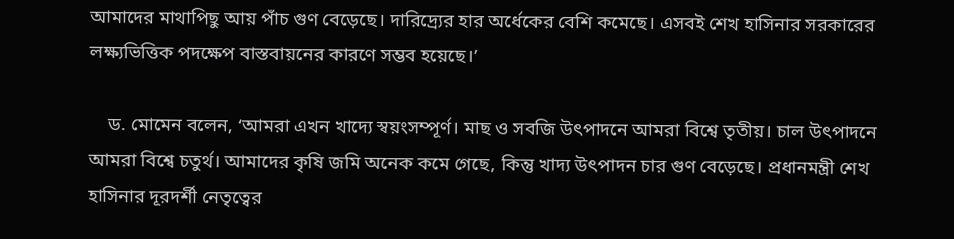আমাদের মাথাপিছু আয় পাঁচ গুণ বেড়েছে। দারিদ্র্যের হার অর্ধেকের বেশি কমেছে। এসবই শেখ হাসিনার সরকারের লক্ষ্যভিত্তিক পদক্ষেপ বাস্তবায়নের কারণে সম্ভব হয়েছে।’

    ড. মোমেন বলেন, ‘আমরা এখন খাদ্যে স্বয়ংসম্পূর্ণ। মাছ ও সবজি উৎপাদনে আমরা বিশ্বে তৃতীয়। চাল উৎপাদনে আমরা বিশ্বে চতুর্থ। আমাদের কৃষি জমি অনেক কমে গেছে, কিন্তু খাদ্য উৎপাদন চার গুণ বেড়েছে। প্রধানমন্ত্রী শেখ হাসিনার দূরদর্শী নেতৃত্বের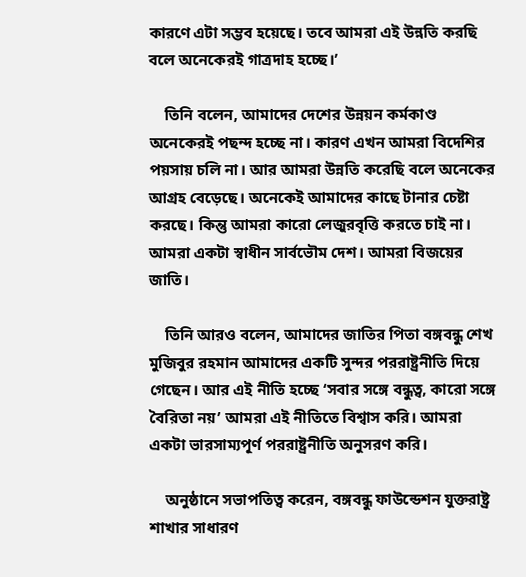কারণে এটা সম্ভব হয়েছে। তবে আমরা এই উন্নতি করছি বলে অনেকেরই গাত্রদাহ হচ্ছে।’

    তিনি বলেন, আমাদের দেশের উন্নয়ন কর্মকাণ্ড অনেকেরই পছন্দ হচ্ছে না। কারণ এখন আমরা বিদেশির পয়সায় চলি না। আর আমরা উন্নতি করেছি বলে অনেকের আগ্রহ বেড়েছে। অনেকেই আমাদের কাছে টানার চেষ্টা করছে। কিন্তু আমরা কারো লেজুরবৃত্তি করতে চাই না। আমরা একটা স্বাধীন সার্বভৌম দেশ। আমরা বিজয়ের জাতি।

    তিনি আরও বলেন, আমাদের জাতির পিতা বঙ্গবন্ধু শেখ মুজিবুর রহমান আমাদের একটি সুন্দর পররাষ্ট্রনীতি দিয়ে গেছেন। আর এই নীতি হচ্ছে ‘সবার সঙ্গে বন্ধুত্ব, কারো সঙ্গে বৈরিতা নয়’ আমরা এই নীতিতে বিশ্বাস করি। আমরা একটা ভারসাম্যপূর্ণ পররাষ্ট্রনীতি অনুসরণ করি।

    অনুষ্ঠানে সভাপতিত্ব করেন, বঙ্গবন্ধু ফাউন্ডেশন যুক্তরাষ্ট্র শাখার সাধারণ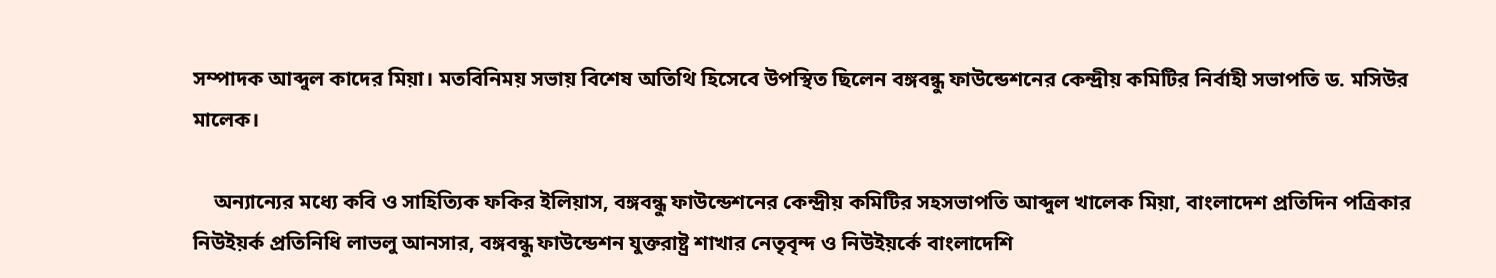সম্পাদক আব্দুল কাদের মিয়া। মতবিনিময় সভায় বিশেষ অতিথি হিসেবে উপস্থিত ছিলেন বঙ্গবন্ধু ফাউন্ডেশনের কেন্দ্রীয় কমিটির নির্বাহী সভাপতি ড. মসিউর মালেক।

    অন্যান্যের মধ্যে কবি ও সাহিত্যিক ফকির ইলিয়াস, বঙ্গবন্ধু ফাউন্ডেশনের কেন্দ্রীয় কমিটির সহসভাপতি আব্দুল খালেক মিয়া, বাংলাদেশ প্রতিদিন পত্রিকার নিউইয়র্ক প্রতিনিধি লাভলু আনসার, বঙ্গবন্ধু ফাউন্ডেশন যুক্তরাষ্ট্র শাখার নেতৃবৃন্দ ও নিউইয়র্কে বাংলাদেশি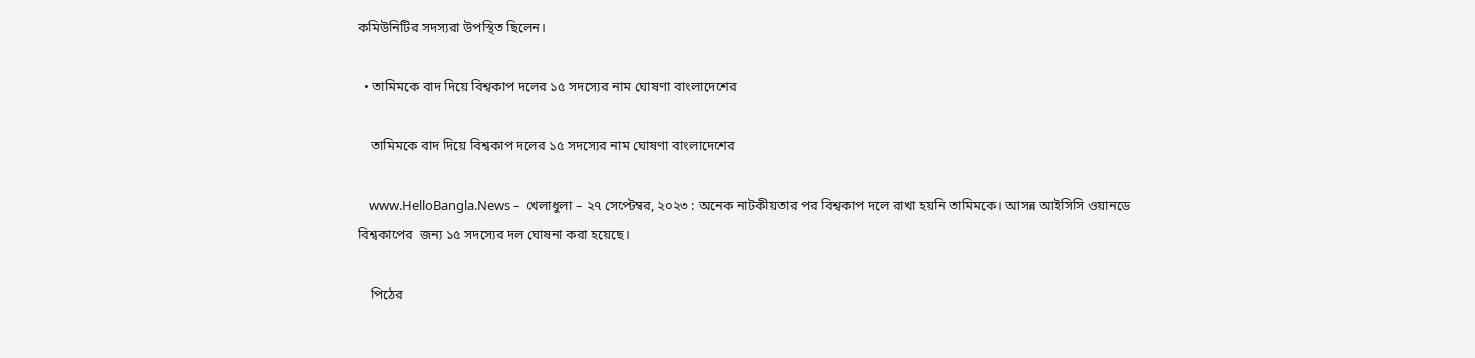কমিউনিটির সদস্যরা উপস্থিত ছিলেন।

  • তামিমকে বাদ দিয়ে বিশ্বকাপ দলের ১৫ সদস্যের নাম ঘোষণা বাংলাদেশের

    তামিমকে বাদ দিয়ে বিশ্বকাপ দলের ১৫ সদস্যের নাম ঘোষণা বাংলাদেশের

    www.HelloBangla.News –  খেলাধুলা – ২৭ সেপ্টেম্বর, ২০২৩ : অনেক নাটকীয়তার পর বিশ্বকাপ দলে রাখা হয়নি তামিমকে। আসন্ন আইসিসি ওয়ানডে বিশ্বকাপের  জন্য ১৫ সদস্যের দল ঘোষনা করা হয়েছে।

    পিঠের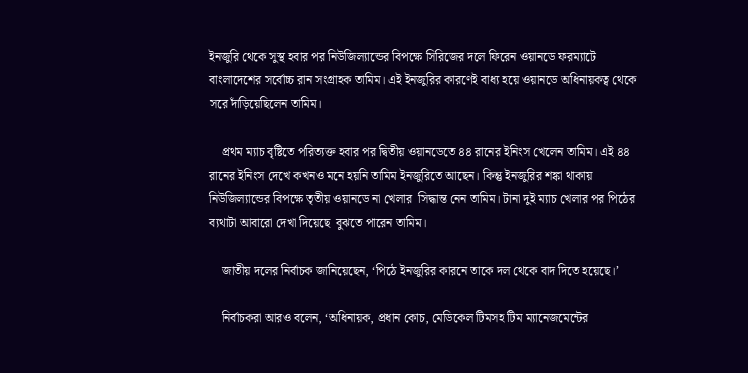ইনজুরি থেকে সুস্থ হবার পর নিউজিল্যান্ডের বিপক্ষে সিরিজের দলে ফিরেন ওয়ানডে ফরম্যাটে বাংলাদেশের সর্বোচ্চ রান সংগ্রাহক তামিম। এই ইনজুরির কারণেই বাধ্য হয়ে ওয়ানডে অধিনায়কত্ব থেকে সরে দাঁড়িয়েছিলেন তামিম।

    প্রথম ম্যাচ বৃষ্টিতে পরিত্যক্ত হবার পর দ্বিতীয় ওয়ানডেতে ৪৪ রানের ইনিংস খেলেন তামিম। এই ৪৪ রানের ইনিংস দেখে কখনও মনে হয়নি তামিম ইনজুরিতে আছেন। কিন্তু ইনজুরির শঙ্কা থাকায় নিউজিল্যান্ডের বিপক্ষে তৃতীয় ওয়ানডে না খেলার  সিদ্ধান্ত নেন তামিম। টানা দুই ম্যাচ খেলার পর পিঠের ব্যথাটা আবারো দেখা দিয়েছে  বুঝতে পারেন তামিম।

    জাতীয় দলের নির্বাচক জানিয়েছেন, ‘পিঠে ইনজুরির কারনে তাকে দল থেকে বাদ দিতে হয়েছে।’

    নির্বাচকরা আরও বলেন, ‘অধিনায়ক, প্রধান কোচ, মেডিকেল টিমসহ টিম ম্যানেজমেন্টের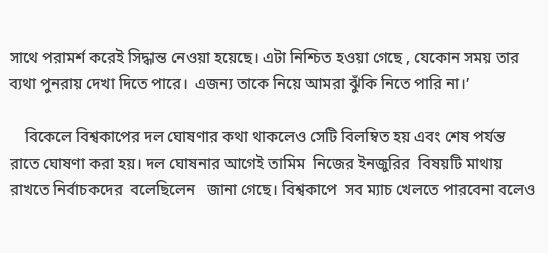সাথে পরামর্শ করেই সিদ্ধান্ত নেওয়া হয়েছে। এটা নিশ্চিত হওয়া গেছে , যেকোন সময় তার ব্যথা পুনরায় দেখা দিতে পারে।  এজন্য তাকে নিয়ে আমরা ঝুঁকি নিতে পারি না।’

    বিকেলে বিশ্বকাপের দল ঘোষণার কথা থাকলেও সেটি বিলম্বিত হয় এবং শেষ পর্যন্ত রাতে ঘোষণা করা হয়। দল ঘোষনার আগেই তামিম  নিজের ইনজুরির  বিষয়টি মাথায় রাখতে নির্বাচকদের  বলেছিলেন   জানা গেছে। বিশ্বকাপে  সব ম্যাচ খেলতে পারবেনা বলেও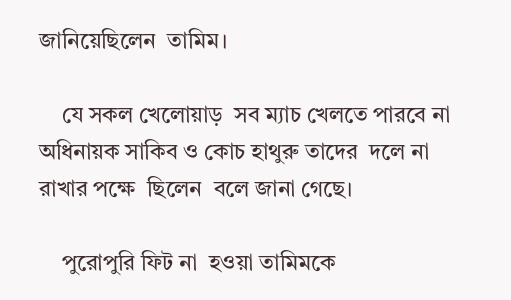জানিয়েছিলেন  তামিম।

    যে সকল খেলোয়াড়  সব ম্যাচ খেলতে পারবে না  অধিনায়ক সাকিব ও কোচ হাথুরু তাদের  দলে না রাখার পক্ষে  ছিলেন  বলে জানা গেছে।

    পুরোপুরি ফিট না  হওয়া তামিমকে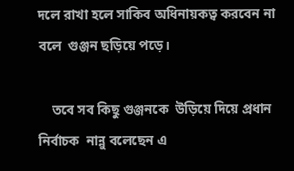দলে রাখা হলে সাকিব অধিনায়কত্ব করবেন না বলে  গুঞ্জন ছড়িয়ে পড়ে।

    তবে সব কিছু গুঞ্জনকে  উড়িয়ে দিয়ে প্রধান নির্বাচক  নান্নু বলেছেন এ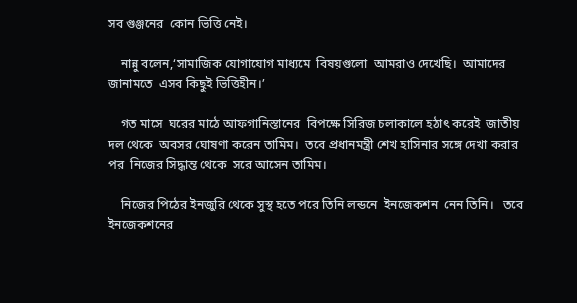সব গুঞ্জনের  কোন ভিত্তি নেই।

    নান্নু বলেন,‘সামাজিক যোগাযোগ মাধ্যমে  বিষয়গুলো  আমরাও দেখেছি।  আমাদের জানামতে  এসব কিছুই ভিত্তিহীন।’

    গত মাসে  ঘরের মাঠে আফগানিস্তানের  বিপক্ষে সিরিজ চলাকালে হঠাৎ করেই  জাতীয় দল থেকে  অবসর ঘোষণা করেন তামিম।  তবে প্রধানমন্ত্রী শেখ হাসিনার সঙ্গে দেখা করার পর  নিজের সিদ্ধান্ত থেকে  সরে আসেন তামিম।

    নিজের পিঠের ইনজুরি থেকে সুস্থ হতে পরে তিনি লন্ডনে  ইনজেকশন  নেন তিনি।   তবে ইনজেকশনের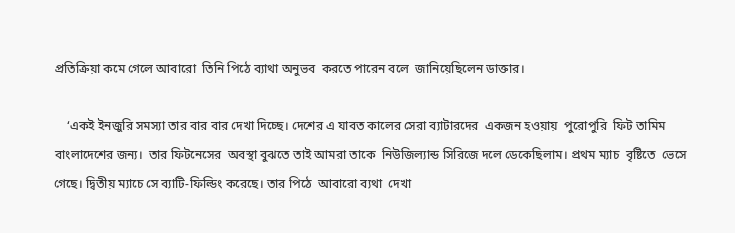প্রতিক্রিয়া কমে গেলে আবারো  তিনি পিঠে ব্যাথা অনুভব  করতে পারেন বলে  জানিয়েছিলেন ডাক্তার।

    ‘একই ইনজুরি সমস্যা তার বার বার দেখা দিচ্ছে। দেশের এ যাবত কালের সেরা ব্যাটারদের  একজন হওয়ায়  পুরোপুরি  ফিট তামিম  বাংলাদেশের জন্য।  তার ফিটনেসের  অবস্থা বুঝতে তাই আমরা তাকে  নিউজিল্যান্ড সিরিজে দলে ডেকেছিলাম। প্রথম ম্যাচ  বৃষ্টিতে  ভেসে  গেছে। দ্বিতীয় ম্যাচে সে ব্যাটি-ফিল্ডিং করেছে। তার পিঠে  আবারো ব্যথা  দেখা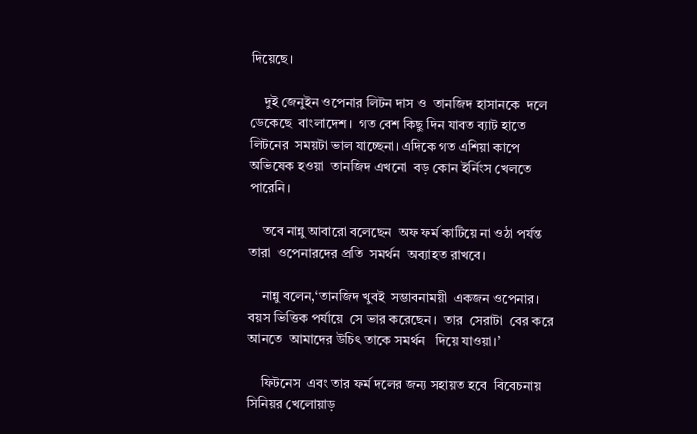দিয়েছে।

    দুই জেনুইন ওপেনার লিটন দাস ও  তানজিদ হাসানকে  দলে ডেকেছে  বাংলাদেশ।  গত বেশ কিছু দিন যাবত ব্যাট হাতে লিটনের  সময়টা ভাল যাচ্ছেনা। এদিকে গত এশিয়া কাপে অভিষেক হওয়া  তানজিদ এখনো  বড় কোন ইর্নিংস খেলতে পারেনি।

    তবে নান্নু আবারো বলেছেন  অফ ফর্ম কাটিয়ে না ওঠা পর্যন্ত তারা  ওপেনারদের প্রতি  সমর্থন  অব্যাহত রাখবে।

    নান্নু বলেন,‘তানজিদ খুবই  সম্ভাবনাময়ী  একজন ওপেনার।  বয়স ভিত্তিক পর্যায়ে  সে ভার করেছেন।  তার  সেরাটা  বের করে আনতে  আমাদের উচিৎ তাকে সমর্থন   দিয়ে যাওয়া।’

    ফিটনেস  এবং তার ফর্ম দলের জন্য সহায়ত হবে  বিবেচনায়  সিনিয়র খেলোয়াড়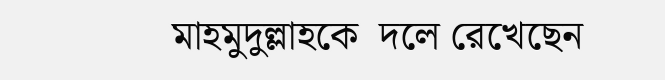মাহমুদুল্লাহকে  দলে রেখেছেন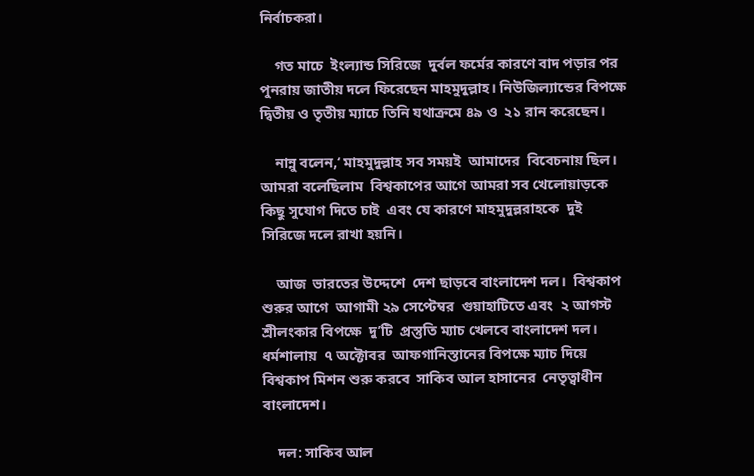নির্বাচকরা।

    গত মাচে  ইংল্যান্ড সিরিজে  দুর্বল ফর্মের কারণে বাদ পড়ার পর  পুনরায় জাতীয় দলে ফিরেছেন মাহমুদুল্লাহ। নিউজিল্যান্ডের বিপক্ষে  দ্বিতীয় ও তৃতীয় ম্যাচে তিনি যথাক্রমে ৪৯ ও  ২১ রান করেছেন।

    নান্নু বলেন,‘ মাহমুদুল্লাহ সব সময়ই  আমাদের  বিবেচনায় ছিল। আমরা বলেছিলাম  বিশ্বকাপের আগে আমরা সব খেলোয়াড়কে কিছু সুযোগ দিতে চাই  এবং যে কারণে মাহমুদুল্লরাহকে  দুই  সিরিজে দলে রাখা হয়নি।

    আজ  ভারতের উদ্দেশে  দেশ ছাড়বে বাংলাদেশ দল।  বিশ্বকাপ শুরুর আগে  আগামী ২৯ সেপ্টেম্বর  গুয়াহাটিতে এবং  ২ আগস্ট শ্রীলংকার বিপক্ষে  দু’টি  প্রস্তুতি ম্যাচ খেলবে বাংলাদেশ দল।  ধর্মশালায়  ৭ অক্টোবর  আফগানিস্তানের বিপক্ষে ম্যাচ দিয়ে  বিশ্বকাপ মিশন শুরু করবে  সাকিব আল হাসানের  নেতৃত্বাধীন  বাংলাদেশ।

    দল: সাকিব আল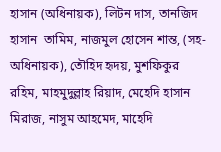হাসান (অধিনায়ক), লিটন দাস, তানজিদ হাসান  তামিম, নাজমুল হোসেন শান্ত, (সহ-অধিনায়ক), তৌহিদ হৃদয়, মুশফিকুর রহিম, মাহমুদুল্লাহ রিয়াদ, মেহেদি হাসান মিরাজ, নাসুম আহমেদ, মাহেদি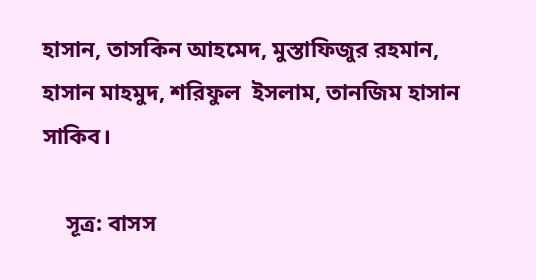হাসান, তাসকিন আহমেদ, মুস্তাফিজুর রহমান, হাসান মাহমুদ, শরিফুল  ইসলাম, তানজিম হাসান সাকিব।

    সূত্র: বাসস